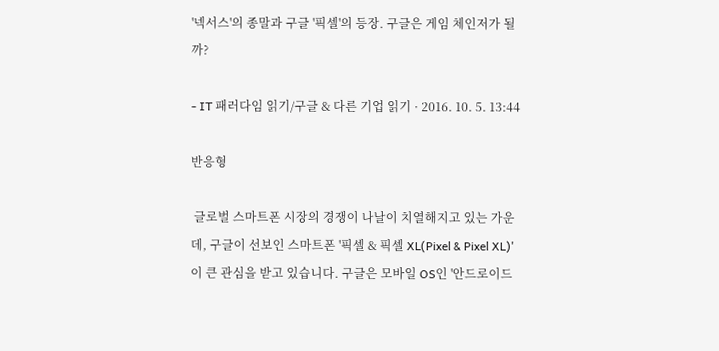'넥서스'의 종말과 구글 '픽셀'의 등장. 구글은 게임 체인저가 될까?

- IT 패러다임 읽기/구글 & 다른 기업 읽기 · 2016. 10. 5. 13:44

반응형

 글로벌 스마트폰 시장의 경쟁이 나날이 치열해지고 있는 가운데, 구글이 선보인 스마트폰 '픽셀 & 픽셀 XL(Pixel & Pixel XL)'이 큰 관심을 받고 있습니다. 구글은 모바일 OS인 '안드로이드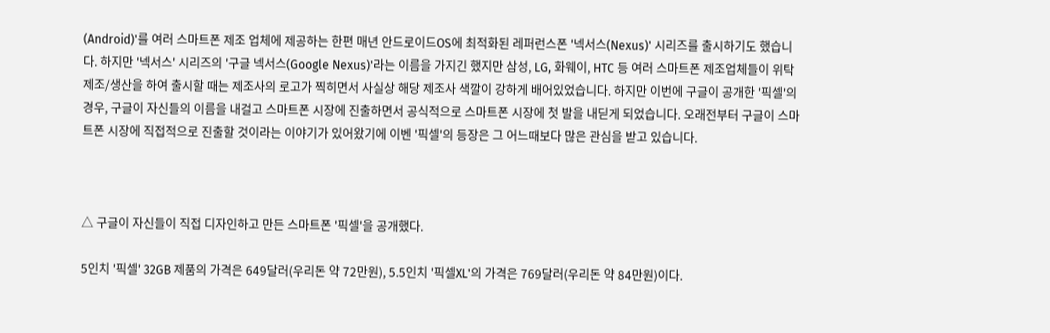(Android)'를 여러 스마트폰 제조 업체에 제공하는 한편 매년 안드로이드OS에 최적화된 레퍼런스폰 '넥서스(Nexus)' 시리즈를 출시하기도 했습니다. 하지만 '넥서스' 시리즈의 '구글 넥서스(Google Nexus)'라는 이름을 가지긴 했지만 삼성, LG, 화웨이, HTC 등 여러 스마트폰 제조업체들이 위탁 제조/생산을 하여 출시할 때는 제조사의 로고가 찍히면서 사실상 해당 제조사 색깔이 강하게 배어있었습니다. 하지만 이번에 구글이 공개한 '픽셀'의 경우, 구글이 자신들의 이름을 내걸고 스마트폰 시장에 진출하면서 공식적으로 스마트폰 시장에 첫 발을 내딛게 되었습니다. 오래전부터 구글이 스마트폰 시장에 직접적으로 진출할 것이라는 이야기가 있어왔기에 이벤 '픽셀'의 등장은 그 어느때보다 많은 관심을 받고 있습니다.



△ 구글이 자신들이 직접 디자인하고 만든 스마트폰 '픽셀'을 공개했다.

5인치 '픽셀' 32GB 제품의 가격은 649달러(우리돈 약 72만원), 5.5인치 '픽셀XL'의 가격은 769달러(우리돈 약 84만원)이다.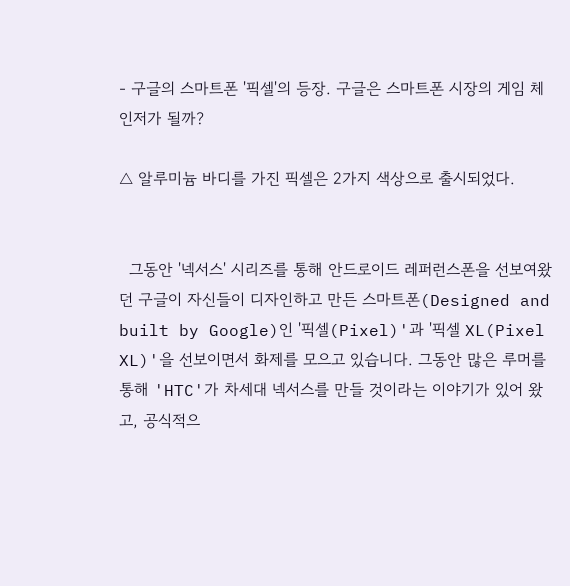- 구글의 스마트폰 '픽셀'의 등장. 구글은 스마트폰 시장의 게임 체인저가 될까?

△ 알루미늄 바디를 가진 픽셀은 2가지 색상으로 출시되었다.


  그동안 '넥서스' 시리즈를 통해 안드로이드 레퍼런스폰을 선보여왔던 구글이 자신들이 디자인하고 만든 스마트폰(Designed and built by Google)인 '픽셀(Pixel)'과 '픽셀 XL(Pixel XL)'을 선보이면서 화제를 모으고 있습니다. 그동안 많은 루머를 통해 'HTC'가 차세대 넥서스를 만들 것이라는 이야기가 있어 왔고, 공식적으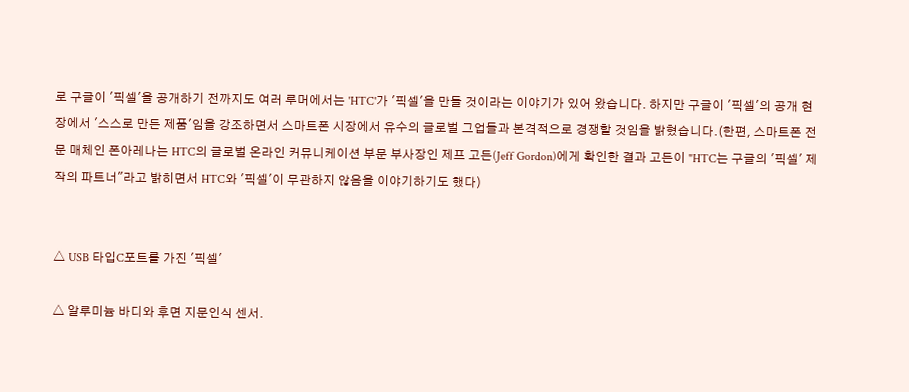로 구글이 '픽셀'을 공개하기 전까지도 여러 루머에서는 'HTC'가 '픽셀'을 만들 것이라는 이야기가 있어 왔습니다. 하지만 구글이 '픽셀'의 공개 현장에서 '스스로 만든 제품'임을 강조하면서 스마트폰 시장에서 유수의 글로벌 그업들과 본격적으로 경쟁할 것임을 밝혔습니다.(한편, 스마트폰 전문 매체인 폰아레나는 HTC의 글로벌 온라인 커뮤니케이션 부문 부사장인 제프 고든(Jeff Gordon)에게 확인한 결과 고든이 "HTC는 구글의 '픽셀' 제작의 파트너"라고 밝히면서 HTC와 '픽셀'이 무관하지 않음을 이야기하기도 했다)


△ USB 타입C포트를 가진 '픽셀'

△ 알루미늄 바디와 후면 지문인식 센서.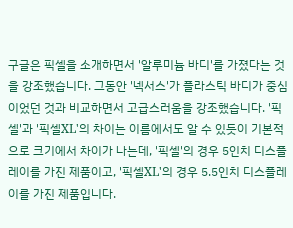구글은 픽셀을 소개하면서 '알루미늄 바디'를 가졌다는 것을 강조했습니다. 그동안 '넥서스'가 플라스틱 바디가 중심이었던 것과 비교하면서 고급스러움을 강조했습니다. '픽셀'과 '픽셀XL'의 차이는 이름에서도 알 수 있듯이 기본적으로 크기에서 차이가 나는데, '픽셀'의 경우 5인치 디스플레이를 가진 제품이고, '픽셀XL'의 경우 5.5인치 디스플레이를 가진 제품입니다.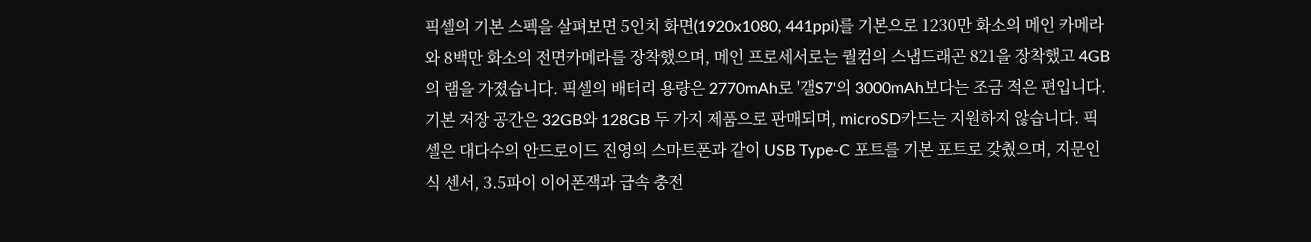픽셀의 기본 스펙을 살펴보면 5인치 화면(1920x1080, 441ppi)를 기본으로 1230만 화소의 메인 카메라와 8백만 화소의 전면카메라를 장착했으며, 메인 프로세서로는 퀄컴의 스냅드래곤 821을 장착했고 4GB의 램을 가졌습니다. 픽셀의 배터리 용량은 2770mAh로 '갤S7'의 3000mAh보다는 조금 적은 편입니다. 기본 저장 공간은 32GB와 128GB 두 가지 제품으로 판매되며, microSD카드는 지원하지 않습니다. 픽셀은 대다수의 안드로이드 진영의 스마트폰과 같이 USB Type-C 포트를 기본 포트로 갖췄으며, 지문인식 센서, 3.5파이 이어폰잭과 급속 충전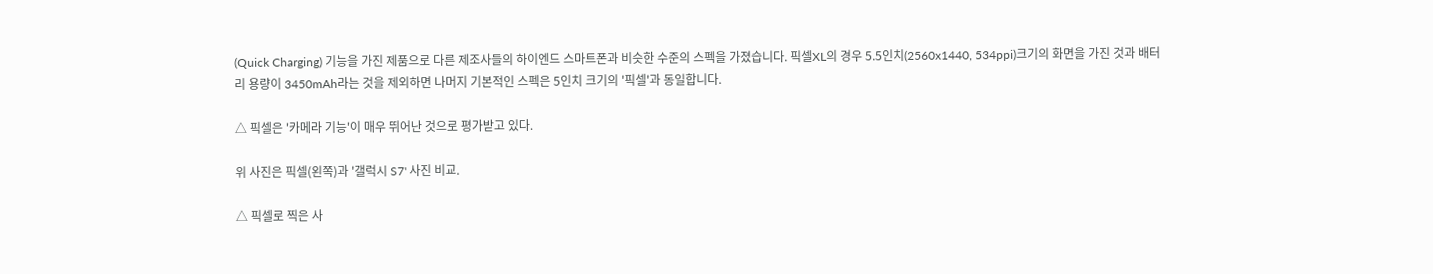(Quick Charging) 기능을 가진 제품으로 다른 제조사들의 하이엔드 스마트폰과 비슷한 수준의 스펙을 가졌습니다. 픽셀XL의 경우 5.5인치(2560x1440, 534ppi)크기의 화면을 가진 것과 배터리 용량이 3450mAh라는 것을 제외하면 나머지 기본적인 스펙은 5인치 크기의 '픽셀'과 동일합니다.

△ 픽셀은 '카메라 기능'이 매우 뛰어난 것으로 평가받고 있다.

위 사진은 픽셀(왼쪽)과 '갤럭시 S7' 사진 비교.

△ 픽셀로 찍은 사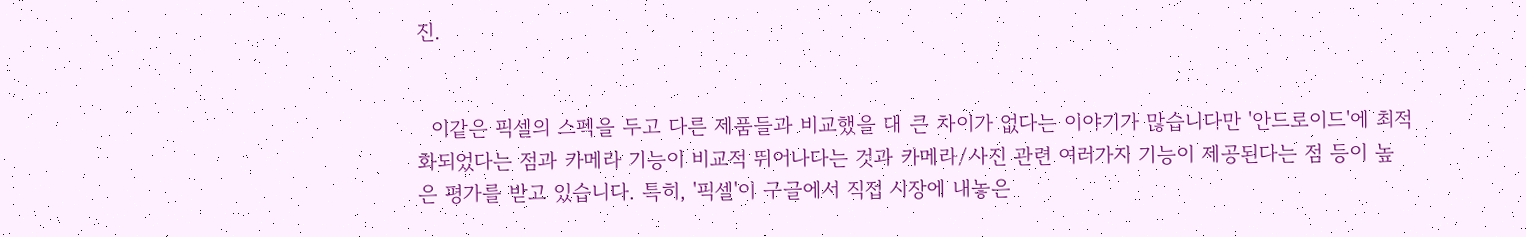진.


  이같은 픽셀의 스펙을 두고 다른 제품들과 비교했을 대 큰 차이가 없다는 이야기가 많습니다만 '안드로이드'에 최적화되었다는 점과 카메라 기능이 비교적 뛰어나다는 것과 카메라/사진 관련 여러가지 기능이 제공된다는 점 등이 높은 평가를 받고 있습니다. 특히, '픽셀'이 구글에서 직접 시장에 내놓은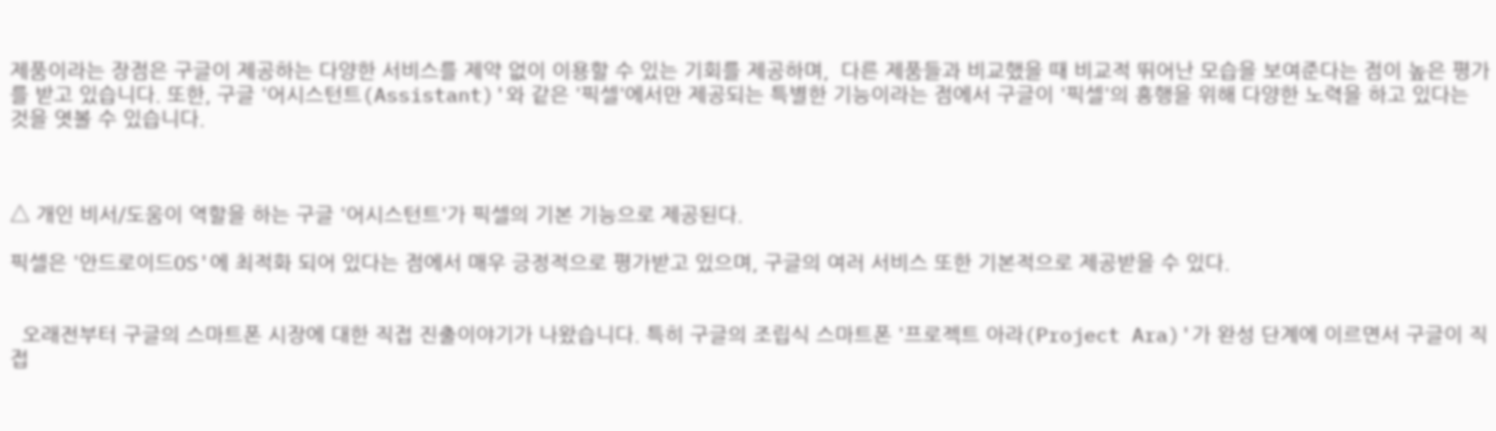제품이라는 장점은 구글이 제공하는 다양한 서비스를 제약 없이 이용할 수 있는 기회를 제공하며,  다른 제품들과 비교했을 때 비교적 뛰어난 모습을 보여준다는 점이 높은 평가를 받고 있습니다. 또한, 구글 '어시스턴트(Assistant)'와 같은 '픽셀'에서만 제공되는 특별한 기능이라는 점에서 구글이 '픽셀'의 흥행을 위해 다양한 노력을 하고 있다는 것을 엿볼 수 있습니다.



△ 개인 비서/도움이 역할을 하는 구글 '어시스턴트'가 픽셀의 기본 기능으로 제공된다.

픽셀은 '안드로이드OS'에 최적화 되어 있다는 점에서 매우 긍정적으로 평가받고 있으며, 구글의 여러 서비스 또한 기본적으로 제공받을 수 있다.


  오래전부터 구글의 스마트폰 시장에 대한 직접 진출이야기가 나왔습니다. 특히 구글의 조립식 스마트폰 '프로젝트 아라(Project Ara)'가 완성 단계에 이르면서 구글이 직접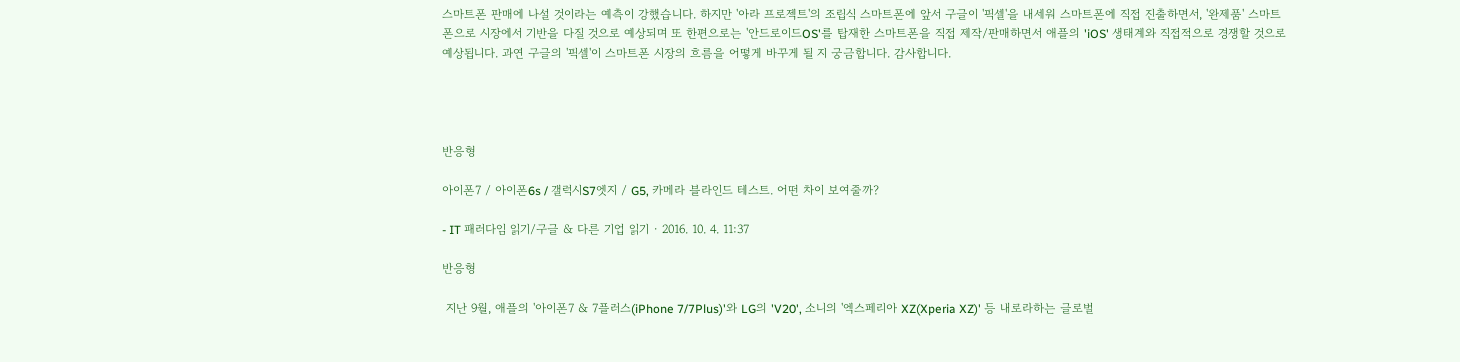스마트폰 판매에 나설 것이라는 예측이 강했습니다. 하지만 '아라 프로젝트'의 조립식 스마트폰에 앞서 구글이 '픽셀'을 내세워 스마트폰에 직접 진출하면서, '완제품' 스마트폰으로 시장에서 기반을 다질 것으로 예상되며 또 한편으로는 '안드로이드OS'를 탑재한 스마트폰을 직접 제작/판매하면서 애플의 'iOS' 생태계와 직접적으로 경쟁할 것으로 예상됩니다. 과연 구글의 '픽셀'이 스마트폰 시장의 흐름을 어떻게 바꾸게 될 지 궁금합니다. 감사합니다.




반응형

아이폰7 / 아이폰6s / 갤럭시S7엣지 / G5, 카메라 블라인드 테스트. 어떤 차이 보여줄까?

- IT 패러다임 읽기/구글 & 다른 기업 읽기 · 2016. 10. 4. 11:37

반응형

 지난 9월, 애플의 '아이폰7 & 7플러스(iPhone 7/7Plus)'와 LG의 'V20', 소니의 '엑스페리아 XZ(Xperia XZ)' 등 내로라하는 글로벌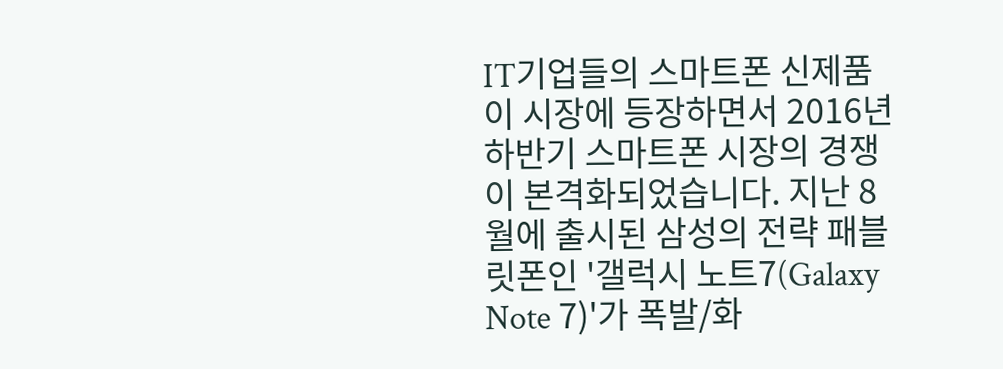IT기업들의 스마트폰 신제품이 시장에 등장하면서 2016년 하반기 스마트폰 시장의 경쟁이 본격화되었습니다. 지난 8월에 출시된 삼성의 전략 패블릿폰인 '갤럭시 노트7(Galaxy Note 7)'가 폭발/화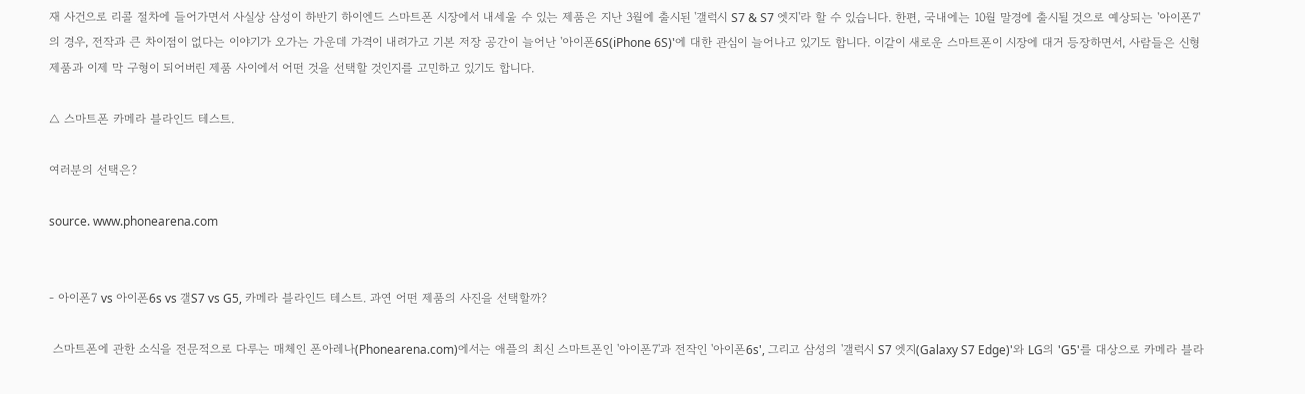재 사건으로 리콜 절차에 들어가면서 사실상 삼성이 하반기 하이엔드 스마트폰 시장에서 내세울 수 있는 제품은 지난 3월에 출시된 '갤럭시 S7 & S7 엣지'라 할 수 있습니다. 한편, 국내에는 10월 말경에 출시될 것으로 예상되는 '아이폰7'의 경우, 전작과 큰 차이점이 없다는 이야기가 오가는 가운데 가격이 내려가고 기본 저장 공간이 늘어난 '아이폰6S(iPhone 6S)'에 대한 관심이 늘어나고 있기도 합니다. 이같이 새로운 스마트폰이 시장에 대거 등장하면서, 사람들은 신형 제품과 이제 막 구형이 되어버린 제품 사이에서 어떤 것을 선택할 것인지를 고민하고 있기도 합니다.

△ 스마트폰 카메라 블라인드 테스트.

여러분의 선택은?

source. www.phonearena.com


- 아이폰7 vs 아이폰6s vs 갤S7 vs G5, 카메라 블라인드 테스트. 과연 어떤 제품의 사진을 선택할까?

 스마트폰에 관한 소식을 전문적으로 다루는 매체인 폰아레나(Phonearena.com)에서는 애플의 최신 스마트폰인 '아이폰7'과 전작인 '아이폰6s', 그리고 삼성의 '갤럭시 S7 엣지(Galaxy S7 Edge)'와 LG의 'G5'를 대상으로 카메라 블라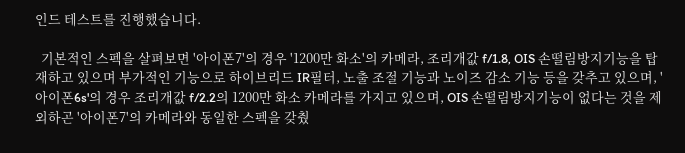인드 테스트를 진행했습니다.

  기본적인 스펙을 살펴보면 '아이폰7'의 경우 '1200만 화소'의 카메라, 조리개값 f/1.8, OIS 손떨림방지기능을 탑재하고 있으며 부가적인 기능으로 하이브리드 IR필터, 노출 조절 기능과 노이즈 감소 기능 등을 갖추고 있으며, '아이폰6s'의 경우 조리개값 f/2.2의 1200만 화소 카메라를 가지고 있으며, OIS 손떨림방지기능이 없다는 것을 제외하곤 '아이폰7'의 카메라와 동일한 스펙을 갖췄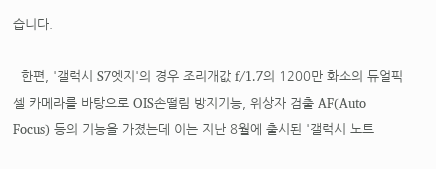습니다.

  한편, '갤럭시 S7엣지'의 경우 조리개값 f/1.7의 1200만 화소의 듀얼픽셀 카메라를 바탕으로 OIS손떨림 방지기능, 위상자 검출 AF(Auto Focus) 등의 기능을 가졌는데 이는 지난 8월에 출시된 '갤럭시 노트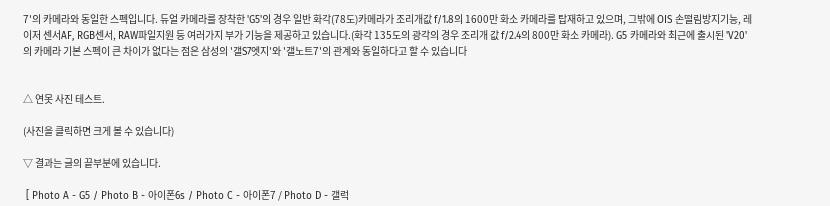7'의 카메라와 동일한 스펙입니다. 듀얼 카메라를 장착한 'G5'의 경우 일반 화각(78도)카메라가 조리개값 f/1.8의 1600만 화소 카메라를 탑재하고 있으며, 그밖에 OIS 손떨림방지기능, 레이저 센서AF, RGB센서, RAW파일지원 등 여러가지 부가 기능을 제공하고 있습니다.(화각 135도의 광각의 경우 조리개 값 f/2.4의 800만 화소 카메라). G5 카메라와 최근에 출시된 'V20'의 카메라 기본 스펙이 큰 차이가 없다는 점은 삼성의 '갤S7엣지'와 '갤노트7'의 관계와 동일하다고 할 수 있습니다


△ 연못 사진 테스트.

(사진을 클릭하면 크게 볼 수 있습니다)

▽ 결과는 글의 끝부분에 있습니다.

 [ Photo A - G5 / Photo B - 아이폰6s / Photo C - 아이폰7 / Photo D - 갤럭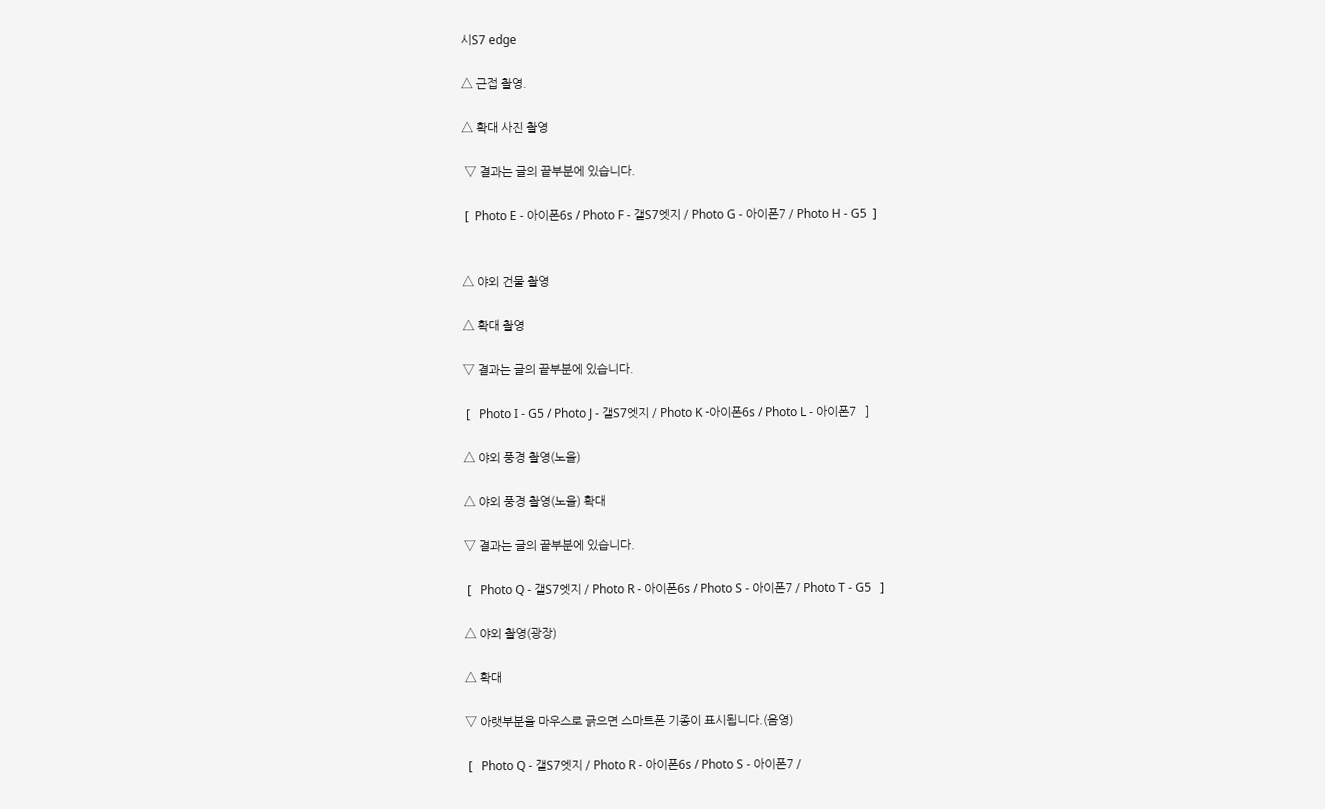시S7 edge

△ 근접 촬영.

△ 확대 사진 촬영

 ▽ 결과는 글의 끝부분에 있습니다.

 [  Photo E - 아이폰6s / Photo F - 갤S7엣지 / Photo G - 아이폰7 / Photo H - G5  ]


△ 야외 건물 촬영

△ 확대 촬영

▽ 결과는 글의 끝부분에 있습니다.

 [   Photo I - G5 / Photo J - 갤S7엣지 / Photo K -아이폰6s / Photo L - 아이폰7   ]

△ 야외 풍경 촬영(노을)

△ 야외 풍경 촬영(노을) 확대

▽ 결과는 글의 끝부분에 있습니다.

 [   Photo Q - 갤S7엣지 / Photo R - 아이폰6s / Photo S - 아이폰7 / Photo T - G5   ]

△ 야외 촬영(광장)

△ 확대

▽ 아랫부분을 마우스로 긁으면 스마트폰 기종이 표시됩니다.(음영)

 [   Photo Q - 갤S7엣지 / Photo R - 아이폰6s / Photo S - 아이폰7 /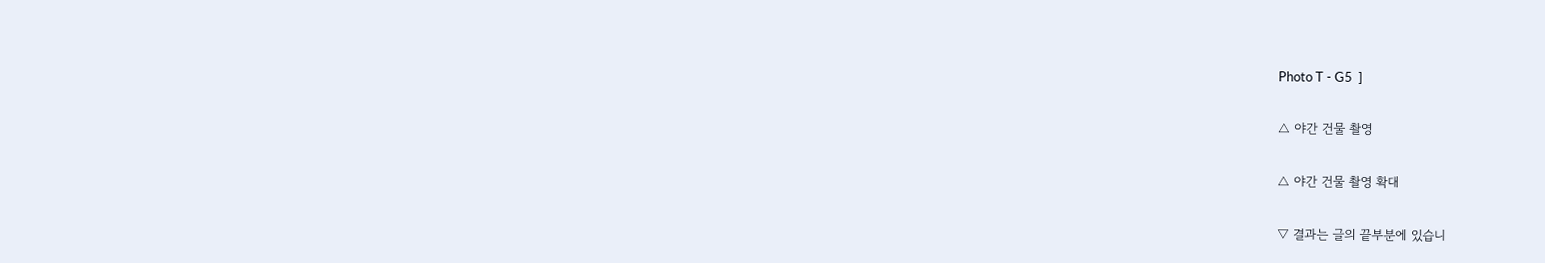Photo T - G5  ]

△ 야간 건물 촬영

△ 야간 건물 촬영 확대

▽ 결과는 글의 끝부분에 있습니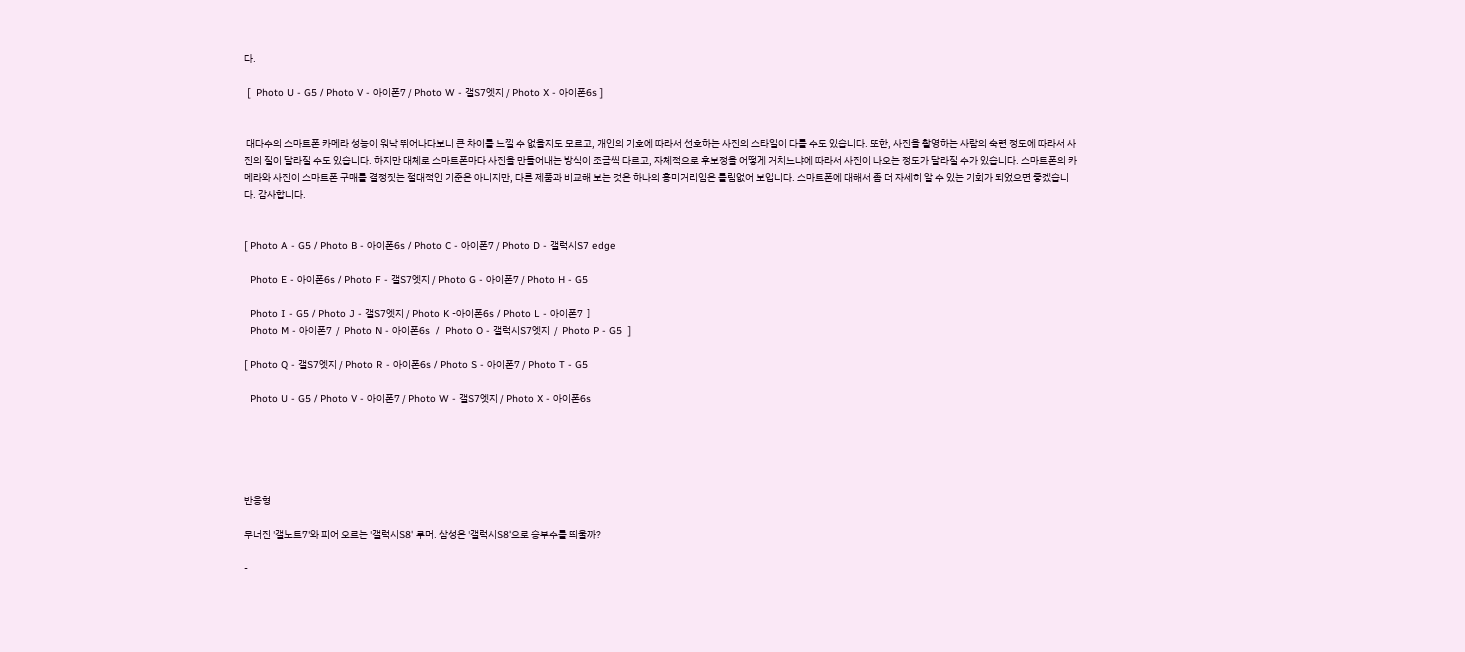다.

 [  Photo U - G5 / Photo V - 아이폰7 / Photo W - 갤S7엣지 / Photo X - 아이폰6s ]


 대다수의 스마트폰 카메라 성능이 워낙 뛰어나다보니 큰 차이를 느낄 수 없을지도 모르고, 개인의 기호에 따라서 선호하는 사진의 스타일이 다를 수도 있습니다. 또한, 사진을 촬영하는 사람의 숙련 정도에 따라서 사진의 질이 달라질 수도 있습니다. 하지만 대체로 스마트폰마다 사진을 만들어내는 방식이 조금씩 다르고, 자체적으로 후보정을 어떻게 거치느냐에 따라서 사진이 나오는 정도가 달라질 수가 있습니다. 스마트폰의 카메라와 사진이 스마트폰 구매를 결정짓는 절대적인 기준은 아니지만, 다른 제품과 비교해 보는 것은 하나의 흥미거리임은 틀림없어 보입니다. 스마트폰에 대해서 좀 더 자세히 알 수 있는 기회가 되었으면 좋겠습니다. 감사합니다.


[ Photo A - G5 / Photo B - 아이폰6s / Photo C - 아이폰7 / Photo D - 갤럭시S7 edge

  Photo E - 아이폰6s / Photo F - 갤S7엣지 / Photo G - 아이폰7 / Photo H - G5

  Photo I - G5 / Photo J - 갤S7엣지 / Photo K -아이폰6s / Photo L - 아이폰7  ]
  Photo M - 아이폰7  /  Photo N - 아이폰6s  /  Photo O - 갤럭시S7엣지  /  Photo P - G5  ]

[ Photo Q - 갤S7엣지 / Photo R - 아이폰6s / Photo S - 아이폰7 / Photo T - G5

  Photo U - G5 / Photo V - 아이폰7 / Photo W - 갤S7엣지 / Photo X - 아이폰6s





반응형

무너진 '갤노트7'와 피어 오르는 '갤럭시S8' 루머. 삼성은 '갤럭시S8'으로 승부수를 띄울까?

-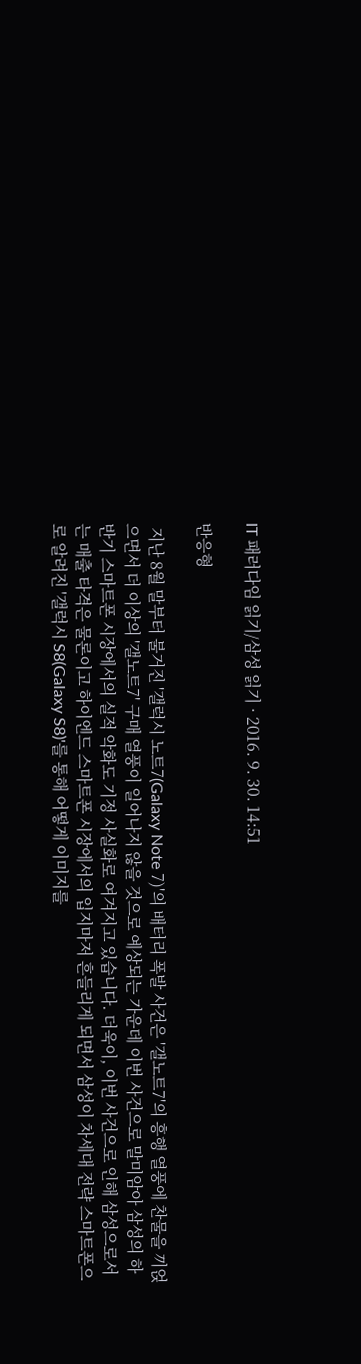IT 패러다임 읽기/삼성 읽기 · 2016. 9. 30. 14:51

반응형

 지난 8월 말부터 불거진 '갤럭시 노트7(Galaxy Note 7)'의 배터리 폭발 사건은 '갤노트7'의 흥행 열풍에 찬물을 끼얹으면서 더 이상의 '갤노트7' 구매 열풍이 일어나지 않을 것으로 예상되는 가운데 이번 사건으로 말미암아 삼성의 하반기 스마트폰 시장에서의 실적 악화도 기정 사실화로 여겨지고 있습니다. 더욱이, 이번 사건으로 인해 삼성으로서는 매출 타격은 물론이고 하이엔드 스마트폰 시장에서의 입지마저 흔들리게 되면서 삼성이 차세대 전략 스마트폰으로 알려진 '갤럭시 S8(Galaxy S8)'를 통해 어떻게 이미지를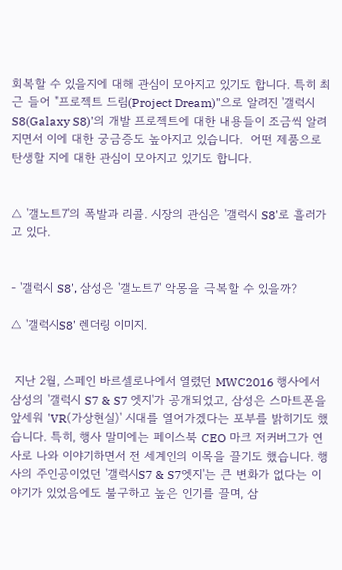회복할 수 있을지에 대해 관심이 모아지고 있기도 합니다. 특히 최근 들어 "프로젝트 드림(Project Dream)"으로 알려진 '갤럭시 S8(Galaxy S8)'의 개발 프로젝트에 대한 내용들이 조금씩 알려지면서 이에 대한 궁금증도 높아지고 있습니다.  어떤 제품으로 탄생할 지에 대한 관심이 모아지고 있기도 합니다.


△ '갤노트7'의 폭발과 리콜. 시장의 관심은 '갤럭시 S8'로 흘러가고 있다.


- '갤럭시 S8', 삼성은 '갤노트7' 악몽을 극복할 수 있을까?

△ '갤럭시S8' 렌더링 이미지.


 지난 2월, 스페인 바르셀로나에서 열렸던 MWC2016 행사에서 삼성의 '갤럭시 S7 & S7 엣지'가 공개되었고, 삼성은 스마트폰을 앞세워 'VR(가상현실)' 시대를 열어가겠다는 포부를 밝히기도 했습니다. 특히, 행사 말미에는 페이스북 CEO 마크 저커버그가 연사로 나와 이야기하면서 전 세계인의 이목을 끌기도 했습니다. 행사의 주인공이었던 '갤럭시S7 & S7엣지'는 큰 변화가 없다는 이야기가 있었음에도 불구하고 높은 인기를 끌며, 삼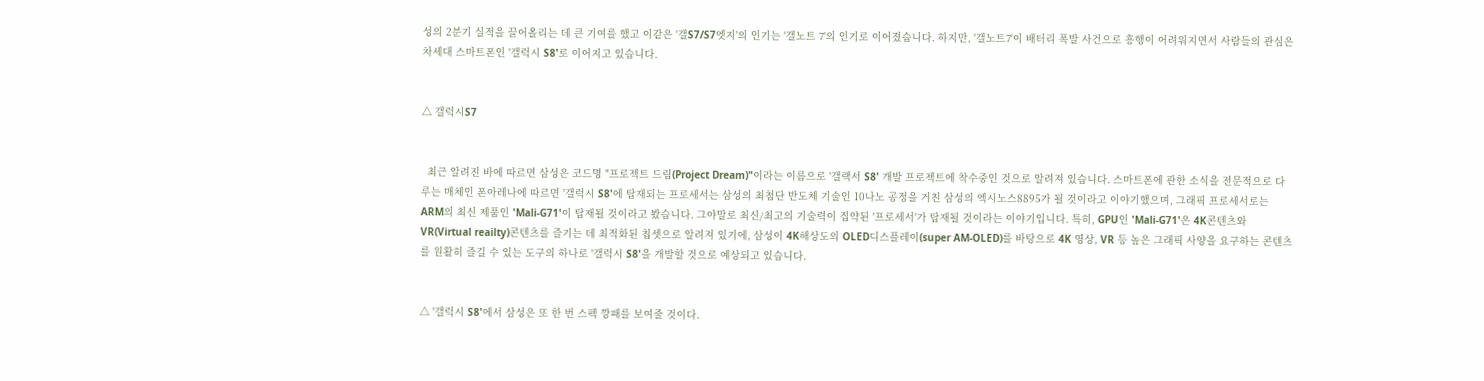성의 2분기 실적을 끌어올리는 데 큰 기여를 했고 이같은 '갤S7/S7엣지'의 인기는 '갤노트 7'의 인기로 이어졌습니다. 하지만, '갤노트7'이 배터리 폭발 사건으로 흥행이 어려워지면서 사람들의 관심은 차세대 스마트폰인 '갤럭시 S8'로 이어지고 있습니다.


△ 갤럭시S7


  최근 알려진 바에 따르면 삼성은 코드명 "프로젝트 드림(Project Dream)"이라는 이름으로 '갤랙서 S8' 개발 프로젝트에 착수중인 것으로 알려져 있습니다. 스마트폰에 관한 소식을 전문적으로 다루는 매체인 폰아레나에 따르면 '갤럭시 S8'에 탑재되는 프로세서는 삼성의 최첨단 반도체 기술인 10나노 공정을 거친 삼성의 엑시노스8895가 될 것이라고 이야기했으며, 그래픽 프로세서로는 ARM의 최신 제품인 'Mali-G71'이 탑재될 것이라고 봤습니다. 그야말로 최신/최고의 기술력이 집약된 '프로세서'가 탑재될 것이라는 이야기입니다. 특히, GPU인 'Mali-G71'은 4K콘텐츠와 VR(Virtual reailty)콘텐츠를 즐기는 데 최적화된 칩셋으로 알려져 있기에, 삼성이 4K해상도의 OLED디스플레이(super AM-OLED)를 바탕으로 4K 영상, VR 등 높은 그래픽 사양을 요구하는 콘텐츠를 원활히 즐길 수 있는 도구의 하나로 '갤럭시 S8'을 개발할 것으로 예상되고 있습니다.


△ '갤럭시 S8'에서 삼성은 또 한 번 스펙 깡패를 보여줄 것이다.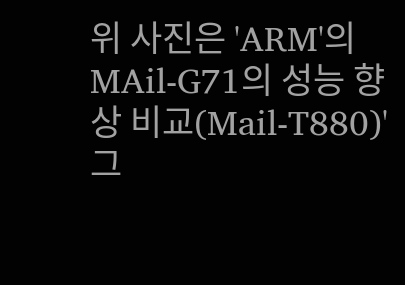위 사진은 'ARM'의 MAil-G71의 성능 향상 비교(Mail-T880)' 그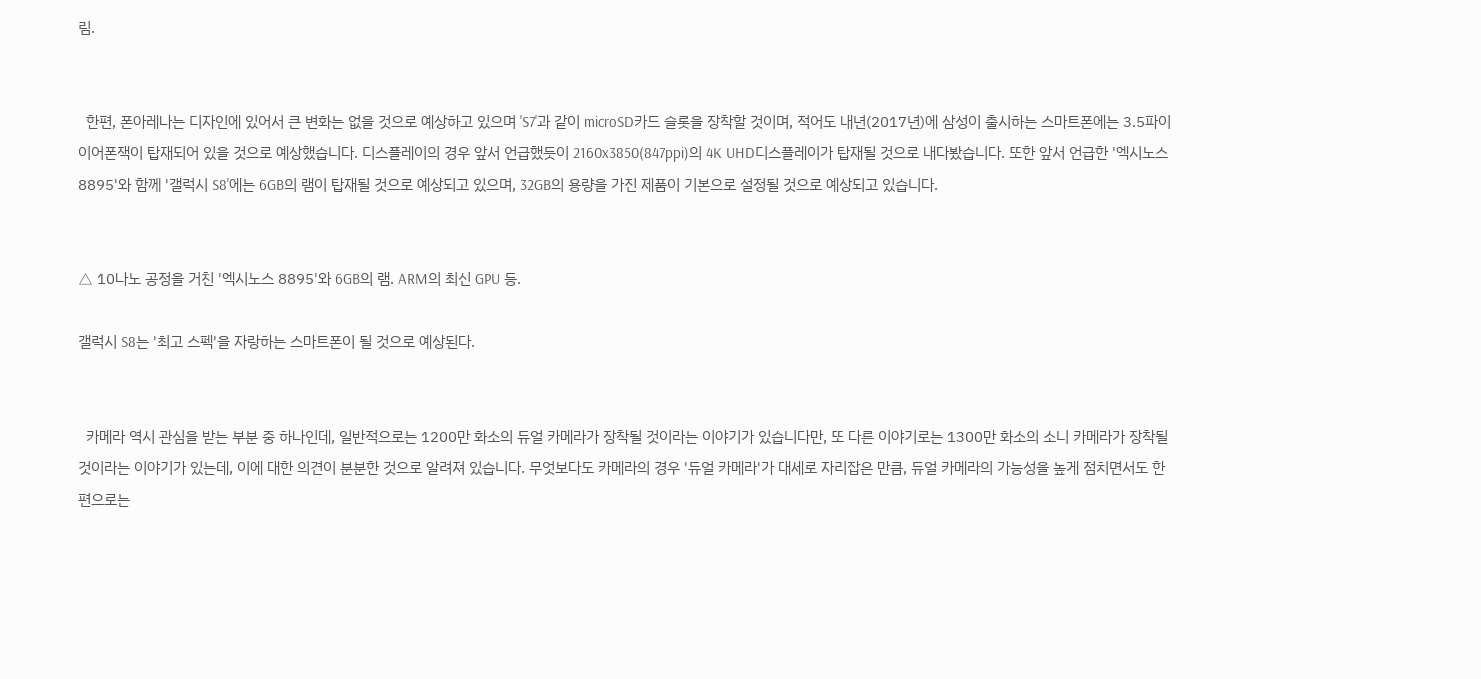림.


  한편, 폰아레나는 디자인에 있어서 큰 변화는 없을 것으로 예상하고 있으며 'S7'과 같이 microSD카드 슬롯을 장착할 것이며, 적어도 내년(2017년)에 삼성이 출시하는 스마트폰에는 3.5파이 이어폰잭이 탑재되어 있을 것으로 예상했습니다. 디스플레이의 경우 앞서 언급했듯이 2160x3850(847ppi)의 4K UHD디스플레이가 탑재될 것으로 내다봤습니다. 또한 앞서 언급한 '엑시노스 8895'와 함께 '갤럭시 S8'에는 6GB의 램이 탑재될 것으로 예상되고 있으며, 32GB의 용량을 가진 제품이 기본으로 설정될 것으로 예상되고 있습니다.


△ 10나노 공정을 거친 '엑시노스 8895'와 6GB의 램. ARM의 최신 GPU 등.

갤럭시 S8는 '최고 스펙'을 자랑하는 스마트폰이 될 것으로 예상된다.


  카메라 역시 관심을 받는 부분 중 하나인데, 일반적으로는 1200만 화소의 듀얼 카메라가 장착될 것이라는 이야기가 있습니다만, 또 다른 이야기로는 1300만 화소의 소니 카메라가 장착될 것이라는 이야기가 있는데, 이에 대한 의견이 분분한 것으로 알려져 있습니다. 무엇보다도 카메라의 경우 '듀얼 카메라'가 대세로 자리잡은 만큼, 듀얼 카메라의 가능성을 높게 점치면서도 한편으로는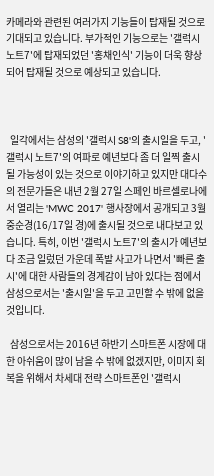카메라와 관련된 여러가지 기능들이 탑재될 것으로 기대되고 있습니다. 부가적인 기능으로는 '갤럭시 노트7'에 탑재되었던 '홍채인식' 기능이 더욱 향상되어 탑재될 것으로 예상되고 있습니다.



  일각에서는 삼성의 '갤럭시 S8'의 출시일을 두고, '갤럭시 노트7'의 여파로 예년보다 좀 더 일찍 출시될 가능성이 있는 것으로 이야기하고 있지만 대다수의 전문가들은 내년 2월 27일 스페인 바르셀로나에서 열리는 'MWC 2017' 행사장에서 공개되고 3월 중순경(16/17일 경)에 출시될 것으로 내다보고 있습니다. 특히, 이번 '갤럭시 노트7'의 출시가 예년보다 조금 일렀던 가운데 폭발 사고가 나면서 '빠른 출시'에 대한 사람들의 경계감이 남아 있다는 점에서 삼성으로서는 '출시일'을 두고 고민할 수 밖에 없을 것입니다.

  삼성으로서는 2016년 하반기 스마트폰 시장에 대한 아쉬움이 많이 남을 수 밖에 없겠지만, 이미지 회복을 위해서 차세대 전략 스마트폰인 '갤럭시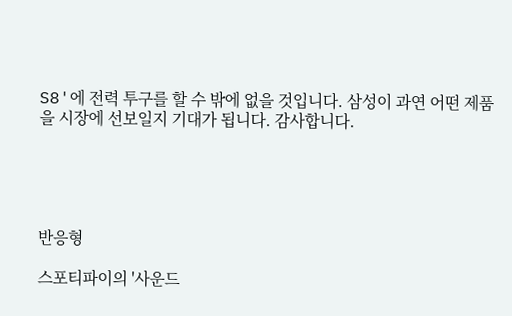S8'에 전력 투구를 할 수 밖에 없을 것입니다. 삼성이 과연 어떤 제품을 시장에 선보일지 기대가 됩니다. 감사합니다.





반응형

스포티파이의 '사운드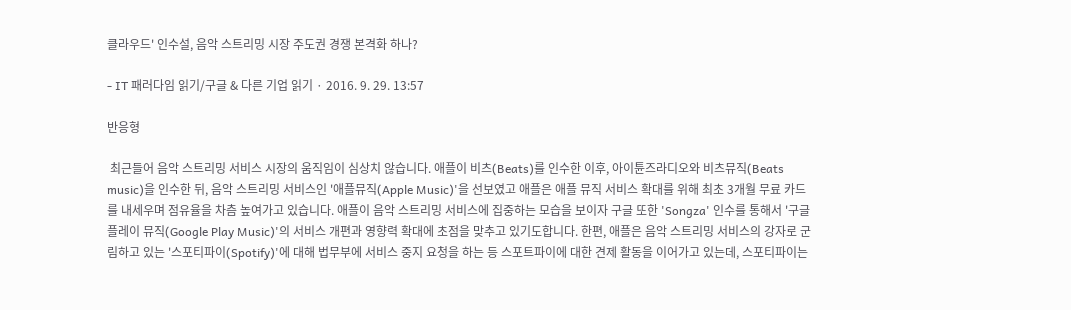클라우드' 인수설, 음악 스트리밍 시장 주도권 경쟁 본격화 하나?

- IT 패러다임 읽기/구글 & 다른 기업 읽기 · 2016. 9. 29. 13:57

반응형

 최근들어 음악 스트리밍 서비스 시장의 움직임이 심상치 않습니다. 애플이 비츠(Beats)를 인수한 이후, 아이튠즈라디오와 비츠뮤직(Beats music)을 인수한 뒤, 음악 스트리밍 서비스인 '애플뮤직(Apple Music)'을 선보였고 애플은 애플 뮤직 서비스 확대를 위해 최초 3개월 무료 카드를 내세우며 점유율을 차츰 높여가고 있습니다. 애플이 음악 스트리밍 서비스에 집중하는 모습을 보이자 구글 또한 'Songza' 인수를 통해서 '구글 플레이 뮤직(Google Play Music)'의 서비스 개편과 영향력 확대에 초점을 맞추고 있기도합니다. 한편, 애플은 음악 스트리밍 서비스의 강자로 군림하고 있는 '스포티파이(Spotify)'에 대해 법무부에 서비스 중지 요청을 하는 등 스포트파이에 대한 견제 활동을 이어가고 있는데, 스포티파이는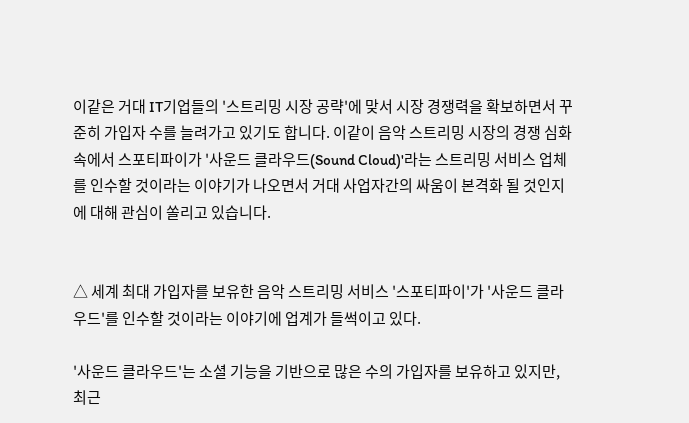이같은 거대 IT기업들의 '스트리밍 시장 공략'에 맞서 시장 경쟁력을 확보하면서 꾸준히 가입자 수를 늘려가고 있기도 합니다. 이같이 음악 스트리밍 시장의 경쟁 심화 속에서 스포티파이가 '사운드 클라우드(Sound Cloud)'라는 스트리밍 서비스 업체를 인수할 것이라는 이야기가 나오면서 거대 사업자간의 싸움이 본격화 될 것인지에 대해 관심이 쏠리고 있습니다.


△ 세계 최대 가입자를 보유한 음악 스트리밍 서비스 '스포티파이'가 '사운드 클라우드'를 인수할 것이라는 이야기에 업계가 들썩이고 있다.

'사운드 클라우드'는 소셜 기능을 기반으로 많은 수의 가입자를 보유하고 있지만, 최근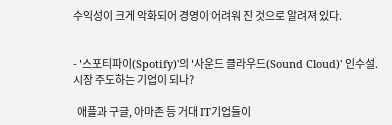수익성이 크게 악화되어 경영이 어려워 진 것으로 알려져 있다.


- '스포티파이(Spotify)'의 '사운드 클라우드(Sound Cloud)' 인수설. 시장 주도하는 기업이 되나?

  애플과 구글, 아마존 등 거대 IT기업들이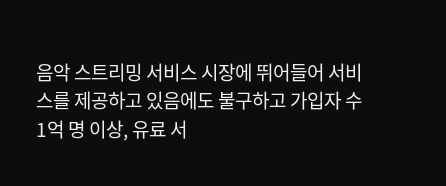음악 스트리밍 서비스 시장에 뛰어들어 서비스를 제공하고 있음에도 불구하고 가입자 수 1억 명 이상, 유료 서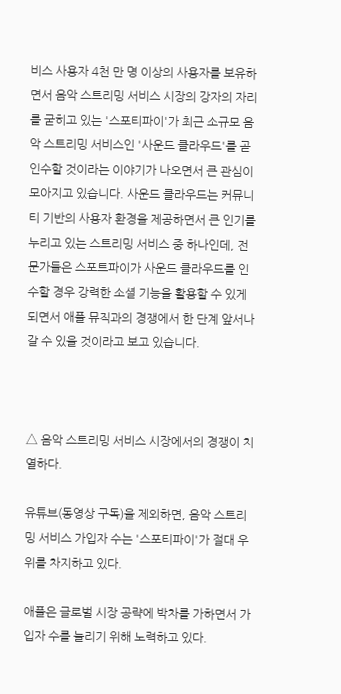비스 사용자 4천 만 명 이상의 사용자를 보유하면서 음악 스트리밍 서비스 시장의 강자의 자리를 굳히고 있는 '스포티파이'가 최근 소규모 음악 스트리밍 서비스인 '사운드 클라우드'를 곧 인수할 것이라는 이야기가 나오면서 큰 관심이 모아지고 있습니다. 사운드 클라우드는 커뮤니티 기반의 사용자 환경을 제공하면서 큰 인기를 누리고 있는 스트리밍 서비스 중 하나인데, 전문가들은 스포트파이가 사운드 클라우드를 인수할 경우 강력한 소셜 기능을 활용할 수 있게 되면서 애플 뮤직과의 경쟁에서 한 단계 앞서나갈 수 있을 것이라고 보고 있습니다.



△ 음악 스트리밍 서비스 시장에서의 경쟁이 치열하다.

유튜브(동영상 구독)을 제외하면, 음악 스트리밍 서비스 가입자 수는 '스포티파이'가 절대 우위를 차지하고 있다.

애플은 글로벌 시장 공략에 박차를 가하면서 가입자 수를 늘리기 위해 노력하고 있다.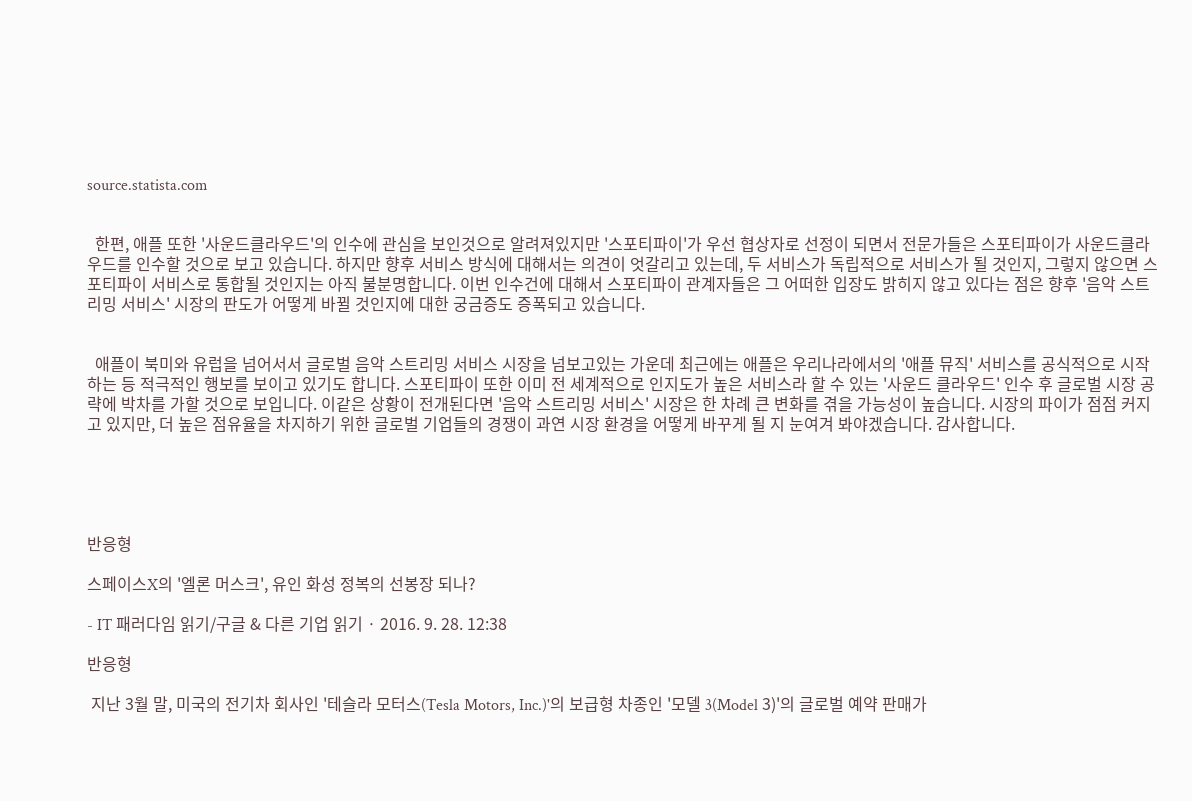source.statista.com


  한편, 애플 또한 '사운드클라우드'의 인수에 관심을 보인것으로 알려져있지만 '스포티파이'가 우선 협상자로 선정이 되면서 전문가들은 스포티파이가 사운드클라우드를 인수할 것으로 보고 있습니다. 하지만 향후 서비스 방식에 대해서는 의견이 엇갈리고 있는데, 두 서비스가 독립적으로 서비스가 될 것인지, 그렇지 않으면 스포티파이 서비스로 통합될 것인지는 아직 불분명합니다. 이번 인수건에 대해서 스포티파이 관계자들은 그 어떠한 입장도 밝히지 않고 있다는 점은 향후 '음악 스트리밍 서비스' 시장의 판도가 어떻게 바뀔 것인지에 대한 궁금증도 증폭되고 있습니다.


  애플이 북미와 유럽을 넘어서서 글로벌 음악 스트리밍 서비스 시장을 넘보고있는 가운데 최근에는 애플은 우리나라에서의 '애플 뮤직' 서비스를 공식적으로 시작하는 등 적극적인 행보를 보이고 있기도 합니다. 스포티파이 또한 이미 전 세계적으로 인지도가 높은 서비스라 할 수 있는 '사운드 클라우드' 인수 후 글로벌 시장 공략에 박차를 가할 것으로 보입니다. 이같은 상황이 전개된다면 '음악 스트리밍 서비스' 시장은 한 차례 큰 변화를 겪을 가능성이 높습니다. 시장의 파이가 점점 커지고 있지만, 더 높은 점유율을 차지하기 위한 글로벌 기업들의 경쟁이 과연 시장 환경을 어떻게 바꾸게 될 지 눈여겨 봐야겠습니다. 감사합니다.





반응형

스페이스X의 '엘론 머스크', 유인 화성 정복의 선봉장 되나?

- IT 패러다임 읽기/구글 & 다른 기업 읽기 · 2016. 9. 28. 12:38

반응형

 지난 3월 말, 미국의 전기차 회사인 '테슬라 모터스(Tesla Motors, Inc.)'의 보급형 차종인 '모델 3(Model 3)'의 글로벌 예약 판매가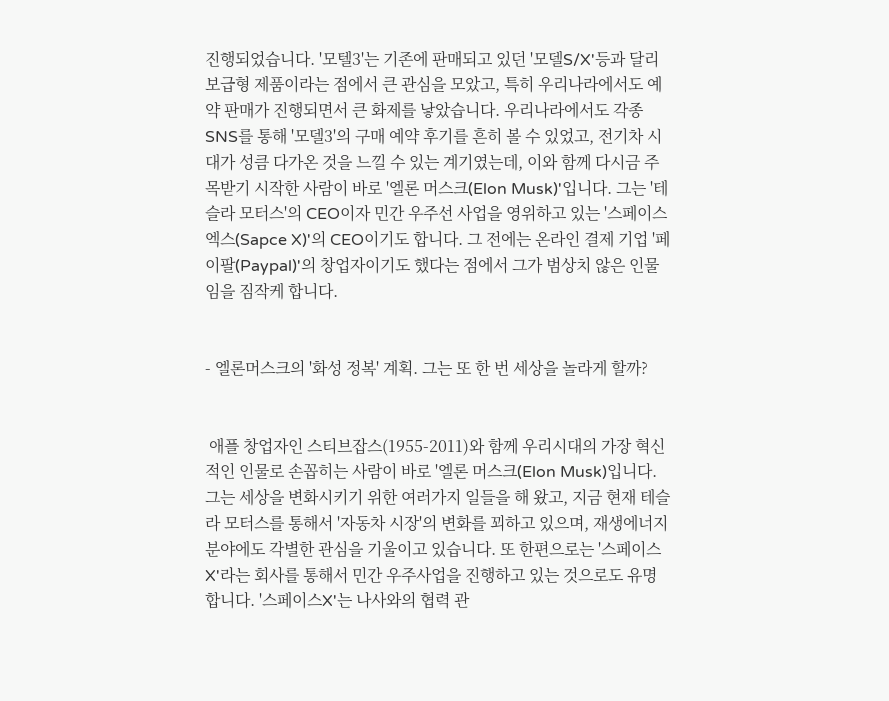진행되었습니다. '모텔3'는 기존에 판매되고 있던 '모델S/X'등과 달리 보급형 제품이라는 점에서 큰 관심을 모았고, 특히 우리나라에서도 예약 판매가 진행되면서 큰 화제를 낳았습니다. 우리나라에서도 각종 SNS를 통해 '모델3'의 구매 예약 후기를 흔히 볼 수 있었고, 전기차 시대가 성큼 다가온 것을 느낄 수 있는 계기였는데, 이와 함께 다시금 주목받기 시작한 사람이 바로 '엘론 머스크(Elon Musk)'입니다. 그는 '테슬라 모터스'의 CEO이자 민간 우주선 사업을 영위하고 있는 '스페이스 엑스(Sapce X)'의 CEO이기도 합니다. 그 전에는 온라인 결제 기업 '페이팔(Paypal)'의 창업자이기도 했다는 점에서 그가 범상치 않은 인물임을 짐작케 합니다.


- 엘론머스크의 '화성 정복' 계획. 그는 또 한 번 세상을 놀라게 할까?


 애플 창업자인 스티브잡스(1955-2011)와 함께 우리시대의 가장 혁신적인 인물로 손꼽히는 사람이 바로 '엘론 머스크(Elon Musk)입니다. 그는 세상을 변화시키기 위한 여러가지 일들을 해 왔고, 지금 현재 테슬라 모터스를 통해서 '자동차 시장'의 변화를 꾀하고 있으며, 재생에너지 분야에도 각별한 관심을 기울이고 있습니다. 또 한편으로는 '스페이스 X'라는 회사를 통해서 민간 우주사업을 진행하고 있는 것으로도 유명합니다. '스페이스X'는 나사와의 협력 관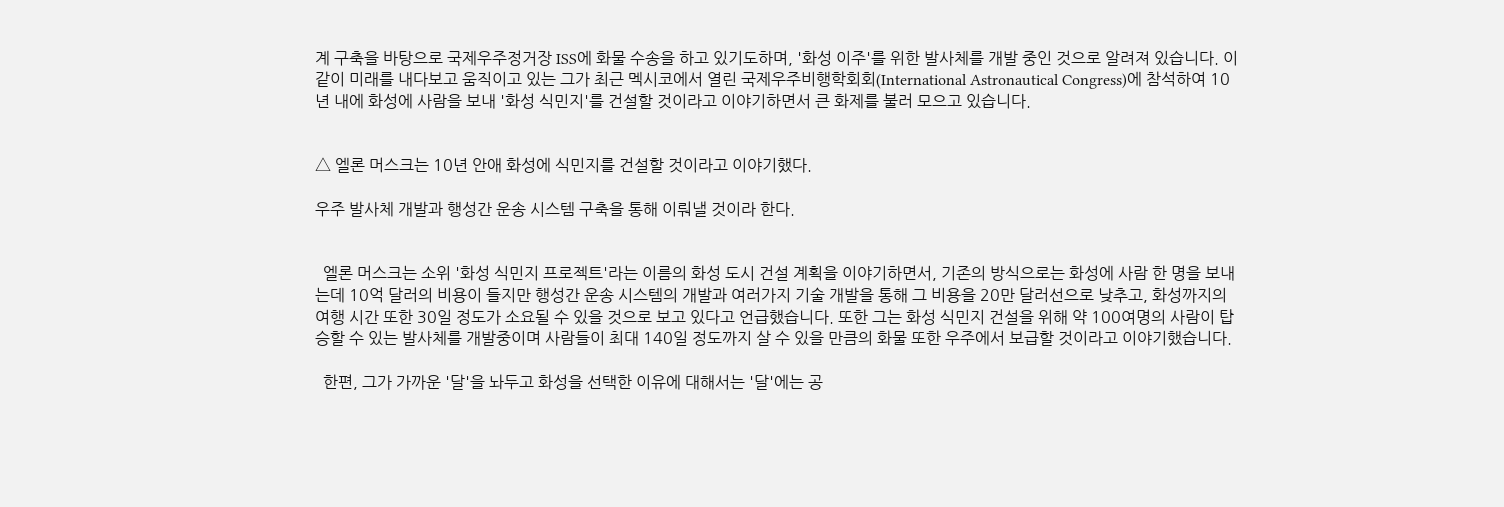계 구축을 바탕으로 국제우주정거장 ISS에 화물 수송을 하고 있기도하며, '화성 이주'를 위한 발사체를 개발 중인 것으로 알려져 있습니다. 이같이 미래를 내다보고 움직이고 있는 그가 최근 멕시코에서 열린 국제우주비행학회회(International Astronautical Congress)에 참석하여 10년 내에 화성에 사람을 보내 '화성 식민지'를 건설할 것이라고 이야기하면서 큰 화제를 불러 모으고 있습니다.


△ 엘론 머스크는 10년 안애 화성에 식민지를 건설할 것이라고 이야기했다.

우주 발사체 개발과 행성간 운송 시스템 구축을 통해 이뤄낼 것이라 한다.


  엘론 머스크는 소위 '화성 식민지 프로젝트'라는 이름의 화성 도시 건설 계획을 이야기하면서, 기존의 방식으로는 화성에 사람 한 명을 보내는데 10억 달러의 비용이 들지만 행성간 운송 시스템의 개발과 여러가지 기술 개발을 통해 그 비용을 20만 달러선으로 낮추고, 화성까지의 여행 시간 또한 30일 정도가 소요될 수 있을 것으로 보고 있다고 언급했습니다. 또한 그는 화성 식민지 건설을 위해 약 100여명의 사람이 탑승할 수 있는 발사체를 개발중이며 사람들이 최대 140일 정도까지 살 수 있을 만큼의 화물 또한 우주에서 보급할 것이라고 이야기했습니다.

  한편, 그가 가까운 '달'을 놔두고 화성을 선택한 이유에 대해서는 '달'에는 공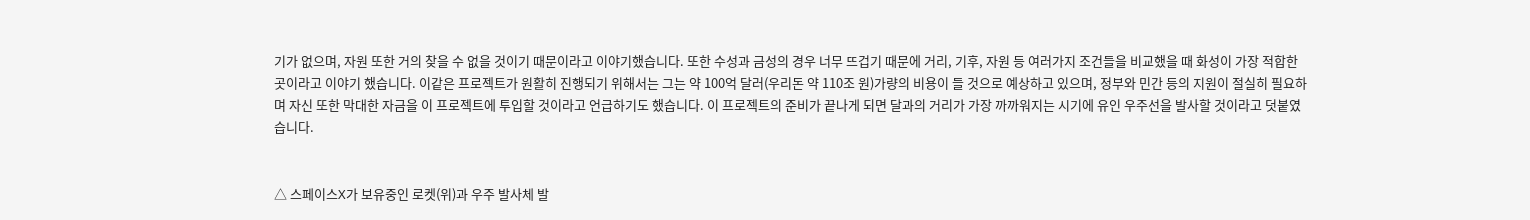기가 없으며, 자원 또한 거의 찾을 수 없을 것이기 때문이라고 이야기했습니다. 또한 수성과 금성의 경우 너무 뜨겁기 때문에 거리, 기후, 자원 등 여러가지 조건들을 비교했을 때 화성이 가장 적합한 곳이라고 이야기 했습니다. 이같은 프로젝트가 원활히 진행되기 위해서는 그는 약 100억 달러(우리돈 약 110조 원)가량의 비용이 들 것으로 예상하고 있으며, 정부와 민간 등의 지원이 절실히 필요하며 자신 또한 막대한 자금을 이 프로젝트에 투입할 것이라고 언급하기도 했습니다. 이 프로젝트의 준비가 끝나게 되면 달과의 거리가 가장 까까워지는 시기에 유인 우주선을 발사할 것이라고 덧붙였습니다.


△ 스페이스X가 보유중인 로켓(위)과 우주 발사체 발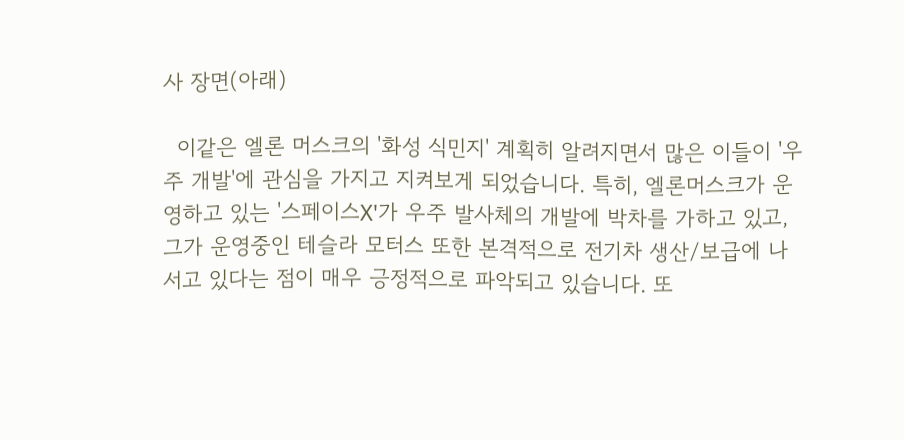사 장면(아래)

  이같은 엘론 머스크의 '화성 식민지' 계획히 알려지면서 많은 이들이 '우주 개발'에 관심을 가지고 지켜보게 되었습니다. 특히, 엘론머스크가 운영하고 있는 '스페이스X'가 우주 발사체의 개발에 박차를 가하고 있고, 그가 운영중인 테슬라 모터스 또한 본격적으로 전기차 생산/보급에 나서고 있다는 점이 매우 긍정적으로 파악되고 있습니다. 또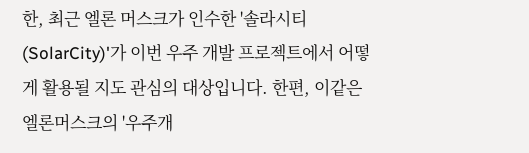한, 최근 엘론 머스크가 인수한 '솔라시티(SolarCity)'가 이번 우주 개발 프로젝트에서 어떻게 활용될 지도 관심의 대상입니다. 한편, 이같은 엘론머스크의 '우주개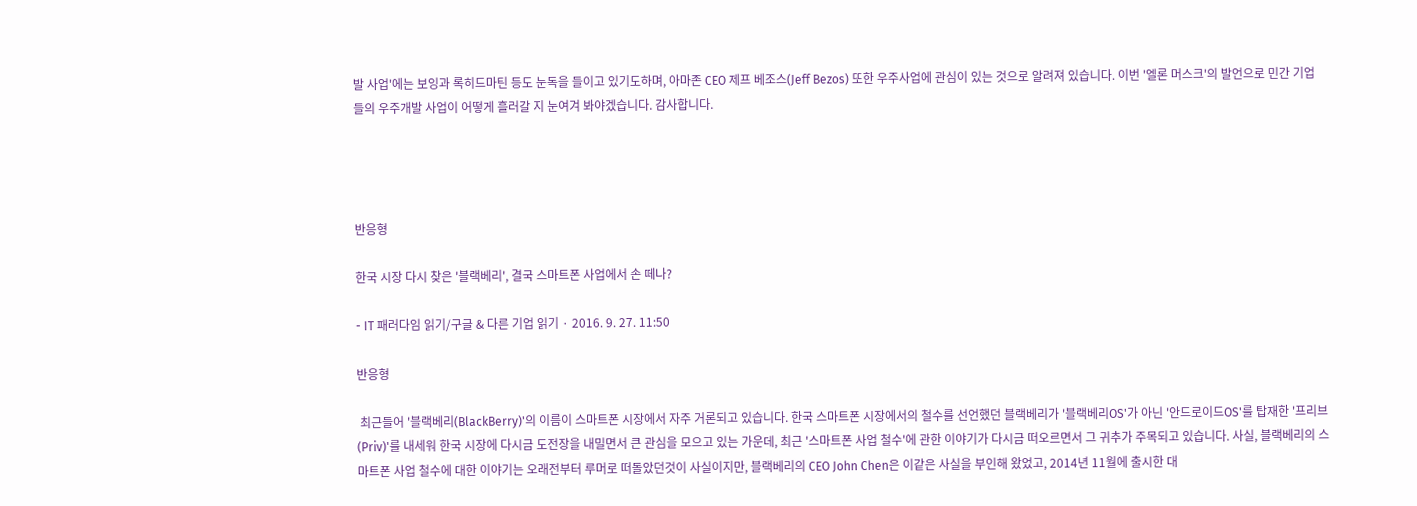발 사업'에는 보잉과 록히드마틴 등도 눈독을 들이고 있기도하며, 아마존 CEO 제프 베조스(Jeff Bezos) 또한 우주사업에 관심이 있는 것으로 알려져 있습니다. 이번 '엘론 머스크'의 발언으로 민간 기업들의 우주개발 사업이 어떻게 흘러갈 지 눈여겨 봐야겠습니다. 감사합니다.




반응형

한국 시장 다시 찾은 '블랙베리', 결국 스마트폰 사업에서 손 떼나?

- IT 패러다임 읽기/구글 & 다른 기업 읽기 · 2016. 9. 27. 11:50

반응형

 최근들어 '블랙베리(BlackBerry)'의 이름이 스마트폰 시장에서 자주 거론되고 있습니다. 한국 스마트폰 시장에서의 철수를 선언했던 블랙베리가 '블랙베리OS'가 아닌 '안드로이드OS'를 탑재한 '프리브(Priv)'를 내세워 한국 시장에 다시금 도전장을 내밀면서 큰 관심을 모으고 있는 가운데, 최근 '스마트폰 사업 철수'에 관한 이야기가 다시금 떠오르면서 그 귀추가 주목되고 있습니다. 사실, 블랙베리의 스마트폰 사업 철수에 대한 이야기는 오래전부터 루머로 떠돌았던것이 사실이지만, 블랙베리의 CEO John Chen은 이같은 사실을 부인해 왔었고, 2014년 11월에 출시한 대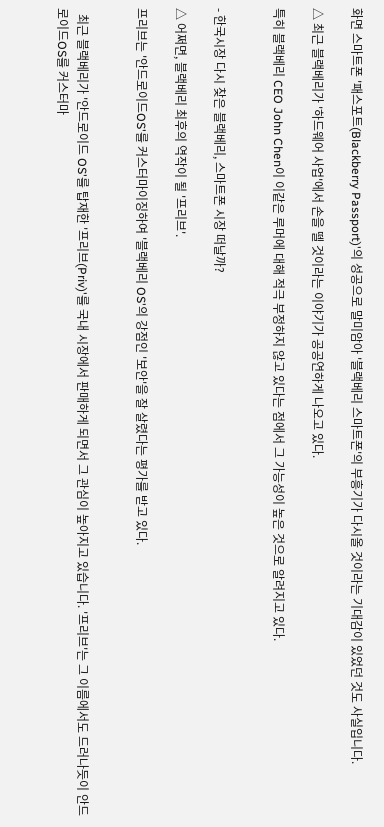화면 스마트폰 '패스포트(Blackberry Passport)'의 성공으로 말미암아 '블랙베리 스마트폰'의 부흥기가 다시올 것이라는 기대감이 있었던 것도 사실입니다.

△ 최근 블랙베리가 '하드웨어 사업'에서 손을 뗄 것이라는 이야기가 공공연하게 나오고 있다.

특히 블랙베리 CEO John Chen이 이같은 루머에 대해 적극 부정하지 않고 있다는 점에서 그 가능성이 높은 것으로 알려지고 있다.


- 한국시장 다시 찾은 블랙베리, 스마트폰 시장 떠날까?

△ 어쩌면, 블랙베리 최후의 역작이 될 '프리브'.

프리브는 '안드로이드OS'를 커스터마이징하여 '블랙베리 OS'의 강점인 '보안'을 잘 살렸다는 평가를 받고 있다.


  최근 블랙베리가 '안드로이드 OS'를 탑재한 '프리브(Priv)'를 국내 시장에서 판매하게 되면서 그 관심이 높아지고 있습니다. '프리브'는 그 이름에서도 드러나듯이 안드로이드OS를 커스터마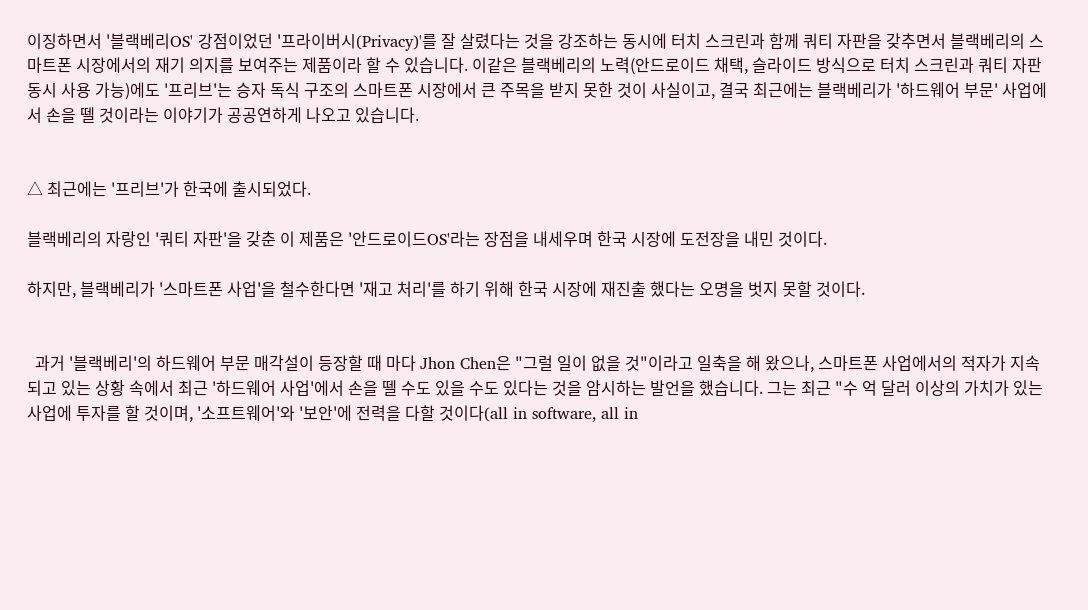이징하면서 '블랙베리OS' 강점이었던 '프라이버시(Privacy)'를 잘 살렸다는 것을 강조하는 동시에 터치 스크린과 함께 쿼티 자판을 갖추면서 블랙베리의 스마트폰 시장에서의 재기 의지를 보여주는 제품이라 할 수 있습니다. 이같은 블랙베리의 노력(안드로이드 채택, 슬라이드 방식으로 터치 스크린과 쿼티 자판 동시 사용 가능)에도 '프리브'는 승자 독식 구조의 스마트폰 시장에서 큰 주목을 받지 못한 것이 사실이고, 결국 최근에는 블랙베리가 '하드웨어 부문' 사업에서 손을 뗄 것이라는 이야기가 공공연하게 나오고 있습니다.


△ 최근에는 '프리브'가 한국에 출시되었다.

블랙베리의 자랑인 '쿼티 자판'을 갖춘 이 제품은 '안드로이드OS'라는 장점을 내세우며 한국 시장에 도전장을 내민 것이다.

하지만, 블랙베리가 '스마트폰 사업'을 철수한다면 '재고 처리'를 하기 위해 한국 시장에 재진출 했다는 오명을 벗지 못할 것이다.


  과거 '블랙베리'의 하드웨어 부문 매각설이 등장할 때 마다 Jhon Chen은 "그럴 일이 없을 것"이라고 일축을 해 왔으나, 스마트폰 사업에서의 적자가 지속되고 있는 상황 속에서 최근 '하드웨어 사업'에서 손을 뗄 수도 있을 수도 있다는 것을 암시하는 발언을 했습니다. 그는 최근 "수 억 달러 이상의 가치가 있는 사업에 투자를 할 것이며, '소프트웨어'와 '보안'에 전력을 다할 것이다(all in software, all in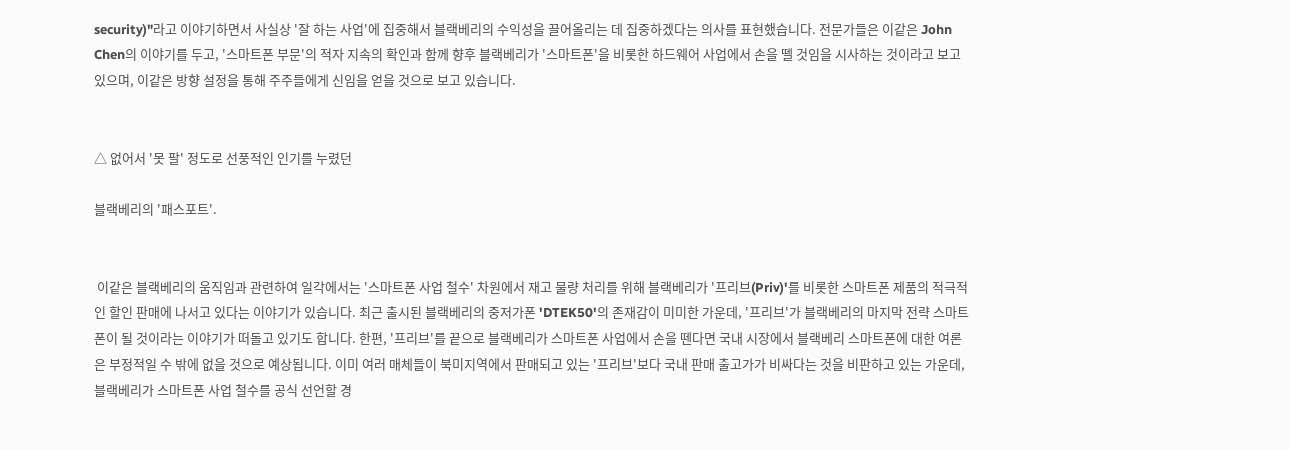security)"라고 이야기하면서 사실상 '잘 하는 사업'에 집중해서 블랙베리의 수익성을 끌어올리는 데 집중하겠다는 의사를 표현했습니다. 전문가들은 이같은 John Chen의 이야기를 두고, '스마트폰 부문'의 적자 지속의 확인과 함께 향후 블랙베리가 '스마트폰'을 비롯한 하드웨어 사업에서 손을 뗄 것임을 시사하는 것이라고 보고 있으며, 이같은 방향 설정을 통해 주주들에게 신임을 얻을 것으로 보고 있습니다.


△ 없어서 '못 팔' 정도로 선풍적인 인기를 누렸던

블랙베리의 '패스포트'.


 이같은 블랙베리의 움직임과 관련하여 일각에서는 '스마트폰 사업 철수' 차원에서 재고 물량 처리를 위해 블랙베리가 '프리브(Priv)'를 비롯한 스마트폰 제품의 적극적인 할인 판매에 나서고 있다는 이야기가 있습니다. 최근 출시된 블랙베리의 중저가폰 'DTEK50'의 존재감이 미미한 가운데, '프리브'가 블랙베리의 마지막 전략 스마트폰이 될 것이라는 이야기가 떠돌고 있기도 합니다. 한편, '프리브'를 끝으로 블랙베리가 스마트폰 사업에서 손을 뗀다면 국내 시장에서 블랙베리 스마트폰에 대한 여론은 부정적일 수 밖에 없을 것으로 예상됩니다. 이미 여러 매체들이 북미지역에서 판매되고 있는 '프리브'보다 국내 판매 출고가가 비싸다는 것을 비판하고 있는 가운데, 블랙베리가 스마트폰 사업 철수를 공식 선언할 경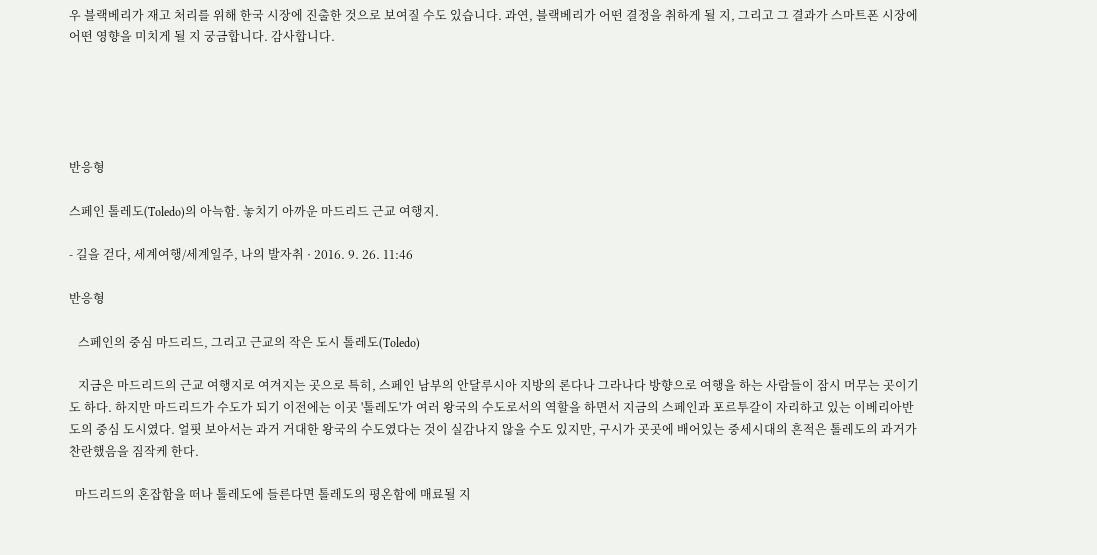우 블랙베리가 재고 처리를 위해 한국 시장에 진출한 것으로 보여질 수도 있습니다. 과연, 블랙베리가 어떤 결정을 취하게 될 지, 그리고 그 결과가 스마트폰 시장에 어떤 영향을 미치게 될 지 궁금합니다. 감사합니다.





반응형

스페인 톨레도(Toledo)의 아늑함. 놓치기 아까운 마드리드 근교 여행지.

- 길을 걷다, 세계여행/세계일주, 나의 발자취 · 2016. 9. 26. 11:46

반응형

   스페인의 중심 마드리드, 그리고 근교의 작은 도시 톨레도(Toledo)

   지금은 마드리드의 근교 여행지로 여겨지는 곳으로 특히, 스페인 남부의 안달루시아 지방의 론다나 그라나다 방향으로 여행을 하는 사람들이 잠시 머무는 곳이기도 하다. 하지만 마드리드가 수도가 되기 이전에는 이곳 '톨레도'가 여러 왕국의 수도로서의 역할을 하면서 지금의 스페인과 포르투갈이 자리하고 있는 이베리아반도의 중심 도시였다. 얼핏 보아서는 과거 거대한 왕국의 수도였다는 것이 실감나지 않을 수도 있지만, 구시가 곳곳에 배어있는 중세시대의 흔적은 톨레도의 과거가 찬란했음을 짐작케 한다.

  마드리드의 혼잡함을 떠나 톨레도에 들른다면 톨레도의 평온함에 매료될 지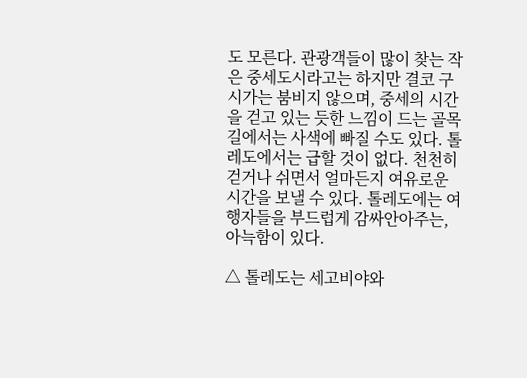도 모른다. 관광객들이 많이 찾는 작은 중세도시라고는 하지만 결코 구시가는 붐비지 않으며, 중세의 시간을 걷고 있는 듯한 느낌이 드는 골목길에서는 사색에 빠질 수도 있다. 톨레도에서는 급할 것이 없다. 천천히 걷거나 쉬면서 얼마든지 여유로운 시간을 보낼 수 있다. 톨레도에는 여행자들을 부드럽게 감싸안아주는, 아늑함이 있다.

△ 톨레도는 세고비야와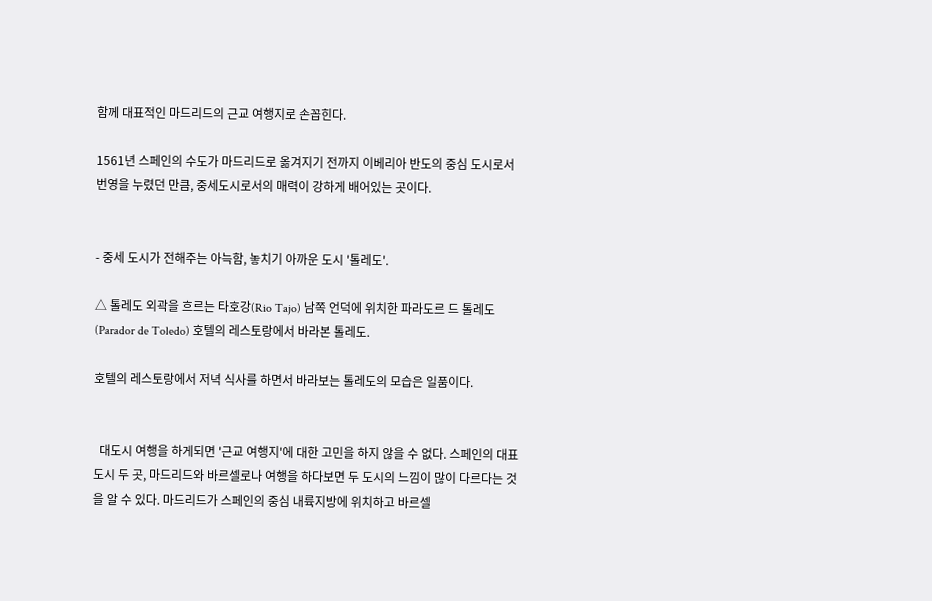함께 대표적인 마드리드의 근교 여행지로 손꼽힌다.

1561년 스페인의 수도가 마드리드로 옮겨지기 전까지 이베리아 반도의 중심 도시로서 번영을 누렸던 만큼, 중세도시로서의 매력이 강하게 배어있는 곳이다.


- 중세 도시가 전해주는 아늑함, 놓치기 아까운 도시 '톨레도'.

△ 톨레도 외곽을 흐르는 타호강(Rio Tajo) 남쪽 언덕에 위치한 파라도르 드 톨레도(Parador de Toledo) 호텔의 레스토랑에서 바라본 톨레도.

호텔의 레스토랑에서 저녁 식사를 하면서 바라보는 톨레도의 모습은 일품이다.


  대도시 여행을 하게되면 '근교 여행지'에 대한 고민을 하지 않을 수 없다. 스페인의 대표 도시 두 곳, 마드리드와 바르셀로나 여행을 하다보면 두 도시의 느낌이 많이 다르다는 것을 알 수 있다. 마드리드가 스페인의 중심 내륙지방에 위치하고 바르셀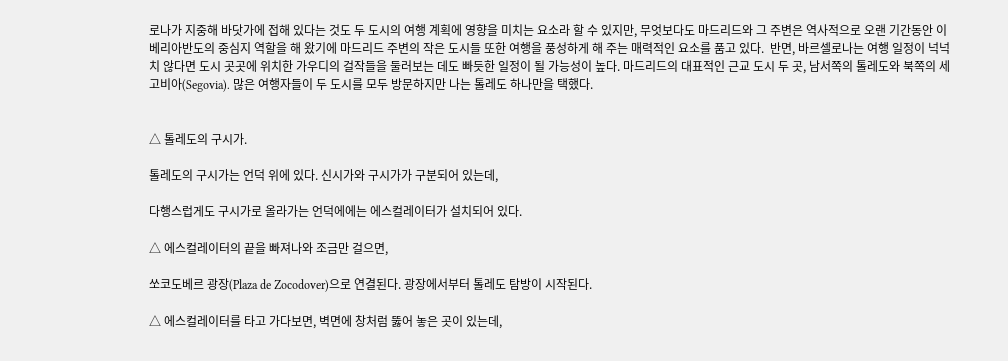로나가 지중해 바닷가에 접해 있다는 것도 두 도시의 여행 계획에 영향을 미치는 요소라 할 수 있지만, 무엇보다도 마드리드와 그 주변은 역사적으로 오랜 기간동안 이베리아반도의 중심지 역할을 해 왔기에 마드리드 주변의 작은 도시들 또한 여행을 풍성하게 해 주는 매력적인 요소를 품고 있다.  반면, 바르셀로나는 여행 일정이 넉넉치 않다면 도시 곳곳에 위치한 가우디의 걸작들을 둘러보는 데도 빠듯한 일정이 될 가능성이 높다. 마드리드의 대표적인 근교 도시 두 곳, 남서쪽의 톨레도와 북쪽의 세고비아(Segovia). 많은 여행자들이 두 도시를 모두 방문하지만 나는 톨레도 하나만을 택했다.


△ 톨레도의 구시가.

톨레도의 구시가는 언덕 위에 있다. 신시가와 구시가가 구분되어 있는데,

다행스럽게도 구시가로 올라가는 언덕에에는 에스컬레이터가 설치되어 있다.

△ 에스컬레이터의 끝을 빠져나와 조금만 걸으면,

쏘코도베르 광장(Plaza de Zocodover)으로 연결된다. 광장에서부터 톨레도 탐방이 시작된다.

△ 에스컬레이터를 타고 가다보면, 벽면에 창처럼 뚫어 놓은 곳이 있는데,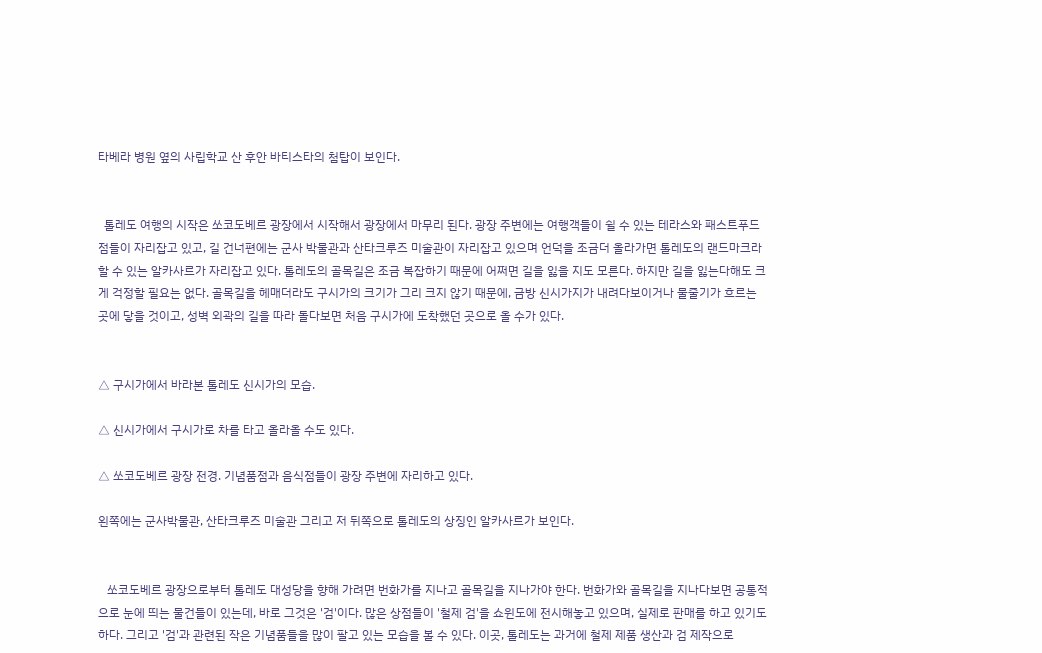타베라 병원 옆의 사립학교 산 후안 바티스타의 첨탑이 보인다.


  톨레도 여행의 시작은 쏘코도베르 광장에서 시작해서 광장에서 마무리 된다. 광장 주변에는 여행객들이 쉴 수 있는 테라스와 패스트푸드점들이 자리잡고 있고, 길 건너편에는 군사 박물관과 산타크루즈 미술관이 자리잡고 있으며 언덕을 조금더 올라가면 톨레도의 랜드마크라 할 수 있는 알카사르가 자리잡고 있다. 톨레도의 골목길은 조금 복잡하기 때문에 어쩌면 길을 잃을 지도 모른다. 하지만 길을 잃는다해도 크게 걱정할 필요는 없다. 골목길을 헤매더라도 구시가의 크기가 그리 크지 않기 때문에, 금방 신시가지가 내려다보이거나 물줄기가 흐르는 곳에 닿을 것이고, 성벽 외곽의 길을 따라 돌다보면 처음 구시가에 도착했던 곳으로 올 수가 있다.


△ 구시가에서 바라본 톨레도 신시가의 모습.

△ 신시가에서 구시가로 차를 타고 올라올 수도 있다.

△ 쏘코도베르 광장 전경. 기념품점과 음식점들이 광장 주변에 자리하고 있다.

왼쪽에는 군사박물관, 산타크루즈 미술관 그리고 저 뒤쪽으로 톨레도의 상징인 알카사르가 보인다.


   쏘코도베르 광장으로부터 톨레도 대성당을 향해 가려면 번화가를 지나고 골목길을 지나가야 한다. 번화가와 골목길을 지나다보면 공통적으로 눈에 띄는 물건들이 있는데, 바로 그것은 '검'이다. 많은 상점들이 '철제 검'을 쇼윈도에 전시해놓고 있으며, 실제로 판매를 하고 있기도 하다. 그리고 '검'과 관련된 작은 기념품들을 많이 팔고 있는 모습을 볼 수 있다. 이곳, 톨레도는 과거에 철제 제품 생산과 검 제작으로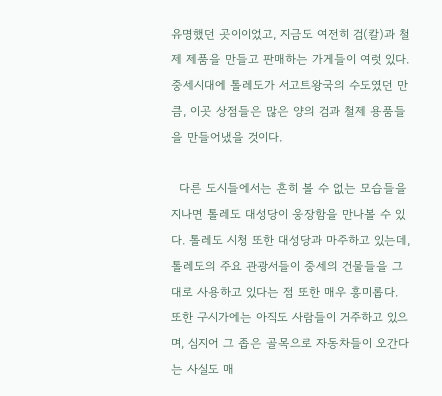유명했던 곳이이었고, 지금도 여전히 검(칼)과 철제 제품을 만들고 판매하는 가게들이 여럿 있다. 중세시대에 톨레도가 서고트왕국의 수도였던 만큼, 이곳 상점들은 많은 양의 검과 철제 용품들을 만들어냈을 것이다.

  다른 도시들에서는 흔히 볼 수 없는 모습들을 지나면 톨레도 대성당이 웅장함을 만나볼 수 있다. 톨레도 시청 또한 대성당과 마주하고 있는데, 톨레도의 주요 관광서들이 중세의 건물들을 그대로 사용하고 있다는 점 또한 매우 흥미롭다. 또한 구시가에는 아직도 사람들이 거주하고 있으며, 심지어 그 좁은 골목으로 자동차들이 오간다는 사실도 매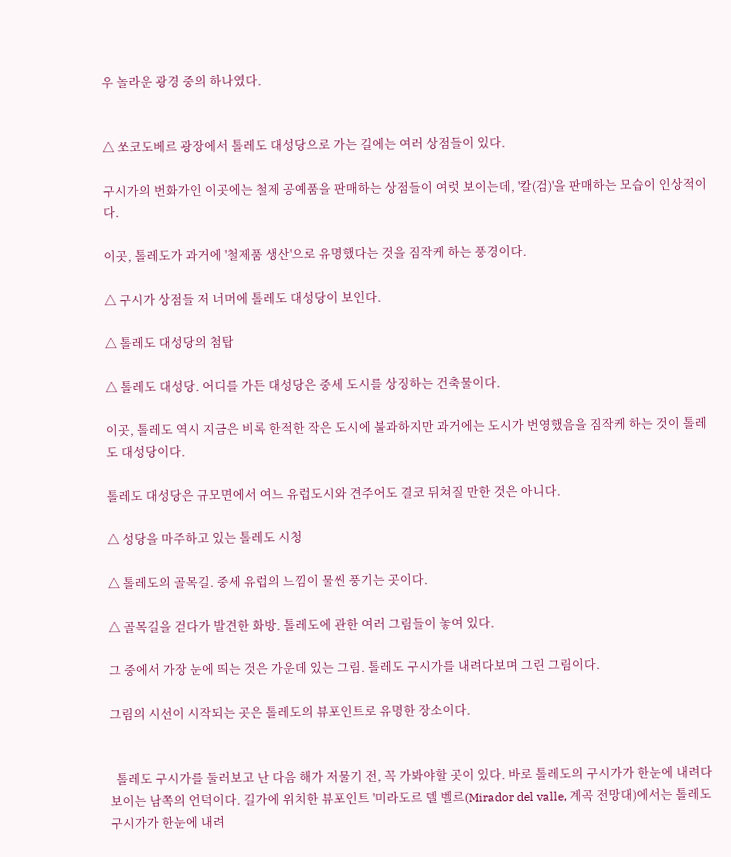우 놀라운 광경 중의 하나였다.


△ 쏘코도베르 광장에서 톨레도 대성당으로 가는 길에는 여러 상점들이 있다.

구시가의 번화가인 이곳에는 철제 공예품을 판매하는 상점들이 여럿 보이는데, '칼(검)'을 판매하는 모습이 인상적이다.

이곳, 톨레도가 과거에 '철제품 생산'으로 유명했다는 것을 짐작케 하는 풍경이다.

△ 구시가 상점들 저 너머에 톨레도 대성당이 보인다.

△ 톨레도 대성당의 첨탑

△ 톨레도 대성당. 어디를 가든 대성당은 중세 도시를 상징하는 건축물이다.

이곳, 톨레도 역시 지금은 비록 한적한 작은 도시에 불과하지만 과거에는 도시가 번영했음을 짐작케 하는 것이 톨레도 대성당이다.

톨레도 대성당은 규모면에서 여느 유럽도시와 견주어도 결코 뒤쳐질 만한 것은 아니다.

△ 성당을 마주하고 있는 톨레도 시청

△ 톨레도의 골목길. 중세 유럽의 느낌이 물씬 풍기는 곳이다.

△ 골목길을 걷다가 발견한 화방. 톨레도에 관한 여러 그림들이 놓여 있다.

그 중에서 가장 눈에 띄는 것은 가운데 있는 그림. 톨레도 구시가를 내려다보며 그린 그림이다.

그림의 시선이 시작되는 곳은 톨레도의 뷰포인트로 유명한 장소이다.


  톨레도 구시가를 둘러보고 난 다음 해가 저물기 전, 꼭 가봐야할 곳이 있다. 바로 톨레도의 구시가가 한눈에 내려다보이는 남쪽의 언덕이다. 길가에 위치한 뷰포인트 '미라도르 델 벨르(Mirador del valle, 계곡 전망대)에서는 톨레도 구시가가 한눈에 내려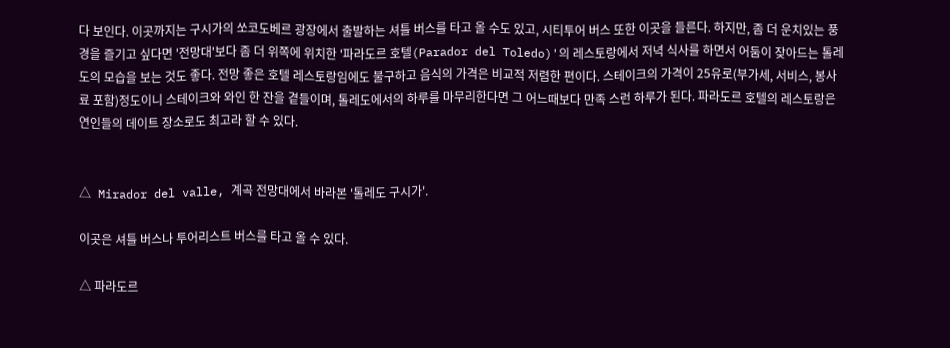다 보인다. 이곳까지는 구시가의 쏘코도베르 광장에서 출발하는 셔틀 버스를 타고 올 수도 있고, 시티투어 버스 또한 이곳을 들른다. 하지만, 좀 더 운치있는 풍경을 즐기고 싶다면 '전망대'보다 좀 더 위쪽에 위치한 '파라도르 호텔(Parador del Toledo)'의 레스토랑에서 저녁 식사를 하면서 어둠이 잦아드는 톨레도의 모습을 보는 것도 좋다. 전망 좋은 호텔 레스토랑임에도 불구하고 음식의 가격은 비교적 저렴한 편이다. 스테이크의 가격이 25유로(부가세, 서비스, 봉사료 포함)정도이니 스테이크와 와인 한 잔을 곁들이며, 톨레도에서의 하루를 마무리한다면 그 어느때보다 만족 스런 하루가 된다. 파라도르 호텔의 레스토랑은 연인들의 데이트 장소로도 최고라 할 수 있다.


△ Mirador del valle, 계곡 전망대에서 바라본 '톨레도 구시가'.

이곳은 셔틀 버스나 투어리스트 버스를 타고 올 수 있다.

△ 파라도르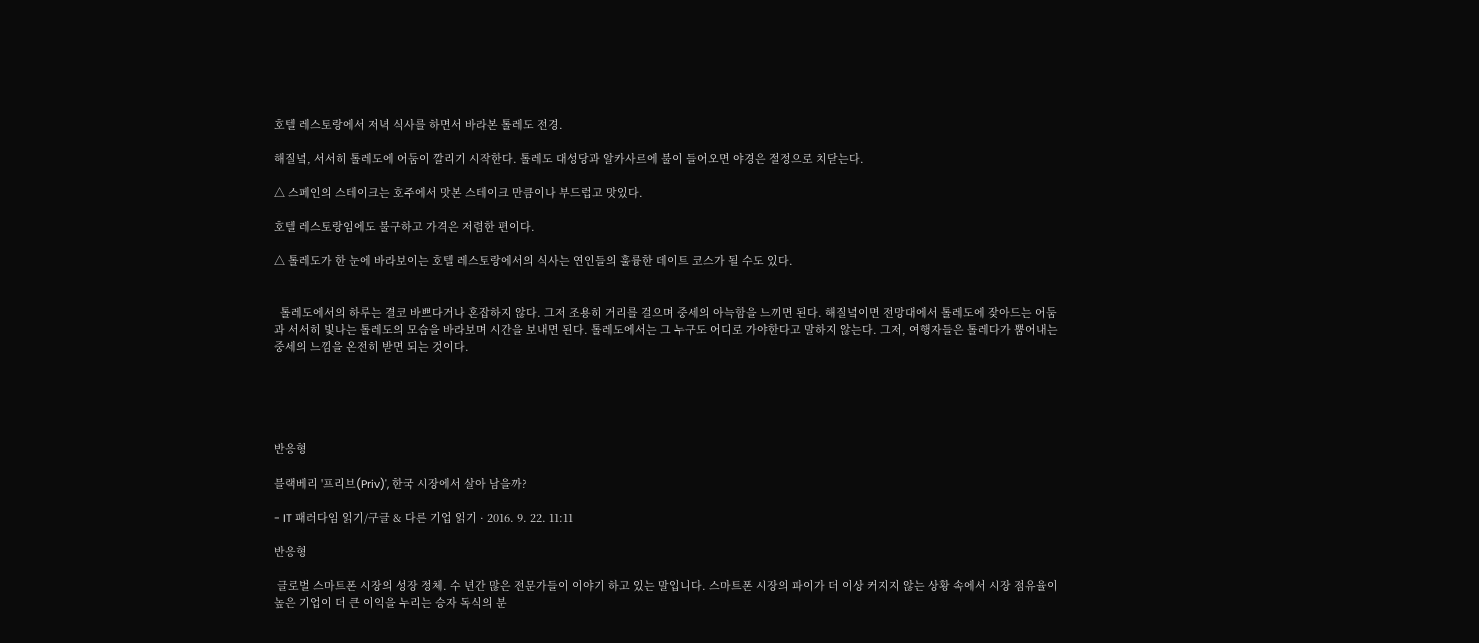호텔 레스토랑에서 저녁 식사를 하면서 바라본 톨레도 전경.

해질녘, 서서히 톨레도에 어둠이 깔리기 시작한다. 톨레도 대성당과 알카사르에 불이 들어오면 야경은 절정으로 치닫는다.

△ 스페인의 스테이크는 호주에서 맛본 스테이크 만큼이나 부드럽고 맛있다.

호텔 레스토랑임에도 불구하고 가격은 저렴한 편이다.

△ 톨레도가 한 눈에 바라보이는 호텔 레스토랑에서의 식사는 연인들의 훌륭한 데이트 코스가 될 수도 있다.


  톨레도에서의 하루는 결코 바쁘다거나 혼잡하지 않다. 그저 조용히 거리를 걸으며 중세의 아늑함을 느끼면 된다. 해질녘이면 전망대에서 톨레도에 잦아드는 어둠과 서서히 빛나는 톨레도의 모습을 바라보며 시간을 보내면 된다. 톨레도에서는 그 누구도 어디로 가야한다고 말하지 않는다. 그저, 여행자들은 톨레다가 뿜어내는 중세의 느낌을 온전히 받면 되는 것이다.





반응형

블랙베리 '프리브(Priv)', 한국 시장에서 살아 남을까?

- IT 패러다임 읽기/구글 & 다른 기업 읽기 · 2016. 9. 22. 11:11

반응형

 글로벌 스마트폰 시장의 성장 정체. 수 년간 많은 전문가들이 이야기 하고 있는 말입니다. 스마트폰 시장의 파이가 더 이상 커지지 않는 상황 속에서 시장 점유율이 높은 기업이 더 큰 이익을 누리는 승자 독식의 분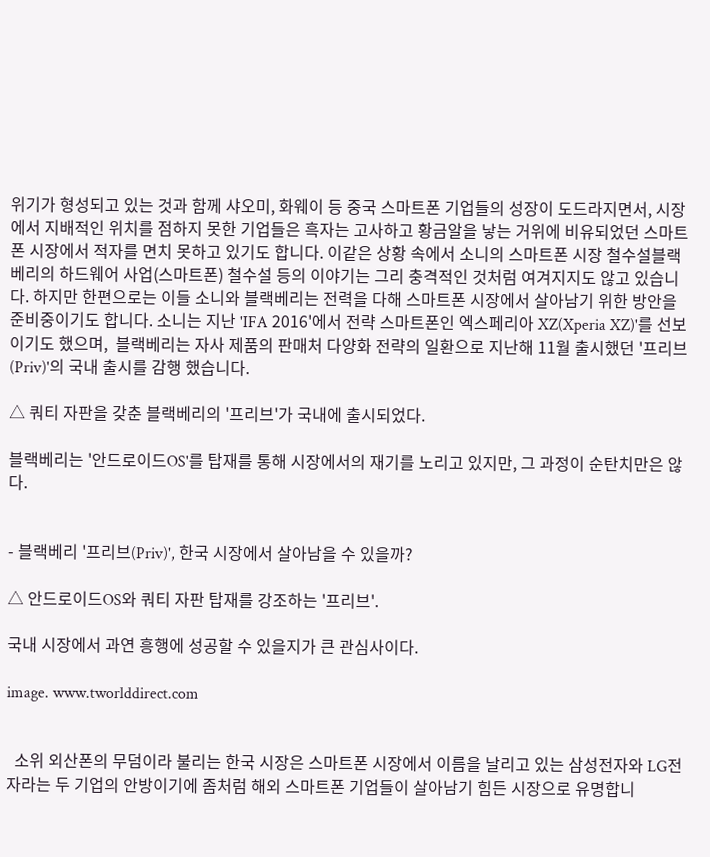위기가 형성되고 있는 것과 함께 샤오미, 화웨이 등 중국 스마트폰 기업들의 성장이 도드라지면서, 시장에서 지배적인 위치를 점하지 못한 기업들은 흑자는 고사하고 황금알을 낳는 거위에 비유되었던 스마트폰 시장에서 적자를 면치 못하고 있기도 합니다. 이같은 상황 속에서 소니의 스마트폰 시장 철수설블랙베리의 하드웨어 사업(스마트폰) 철수설 등의 이야기는 그리 충격적인 것처럼 여겨지지도 않고 있습니다. 하지만 한편으로는 이들 소니와 블랙베리는 전력을 다해 스마트폰 시장에서 살아남기 위한 방안을 준비중이기도 합니다. 소니는 지난 'IFA 2016'에서 전략 스마트폰인 엑스페리아 XZ(Xperia XZ)'를 선보이기도 했으며,  블랙베리는 자사 제품의 판매처 다양화 전략의 일환으로 지난해 11월 출시했던 '프리브(Priv)'의 국내 출시를 감행 했습니다.

△ 쿼티 자판을 갖춘 블랙베리의 '프리브'가 국내에 출시되었다.

블랙베리는 '안드로이드OS'를 탑재를 통해 시장에서의 재기를 노리고 있지만, 그 과정이 순탄치만은 않다.


- 블랙베리 '프리브(Priv)', 한국 시장에서 살아남을 수 있을까?

△ 안드로이드OS와 쿼티 자판 탑재를 강조하는 '프리브'.

국내 시장에서 과연 흥행에 성공할 수 있을지가 큰 관심사이다.

image. www.tworlddirect.com


  소위 외산폰의 무덤이라 불리는 한국 시장은 스마트폰 시장에서 이름을 날리고 있는 삼성전자와 LG전자라는 두 기업의 안방이기에 좀처럼 해외 스마트폰 기업들이 살아남기 힘든 시장으로 유명합니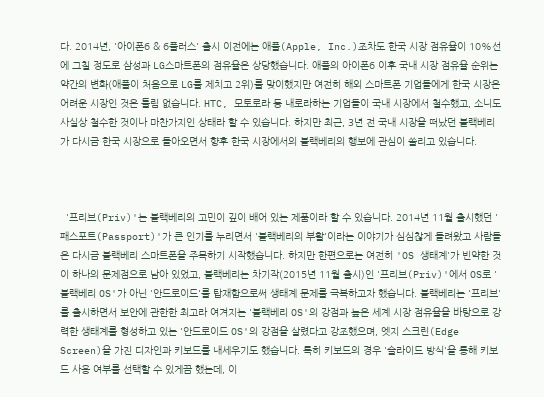다. 2014년, '아이폰6 & 6플러스' 출시 이전에는 애플(Apple, Inc.)조차도 한국 시장 점유율이 10%선에 그칠 정도로 삼성과 LG스마트폰의 점유율은 상당했습니다. 애플의 아이폰6 이후 국내 시장 점유율 순위는 약간의 변화(애플이 처음으로 LG를 제치고 2위)를 맞이했지만 여전히 해외 스마트폰 기업들에게 한국 시장은 어려운 시장인 것은 틀림 없습니다. HTC, 모토로라 등 내로라하는 기업들이 국내 시장에서 철수했고, 소니도 사실상 철수한 것이나 마찬가지인 상태라 할 수 있습니다. 하지만 최근, 3년 전 국내 시장을 떠났던 블랙베리가 다시금 한국 시장으로 돌아오면서 향후 한국 시장에서의 블랙베리의 행보에 관심이 쏠리고 있습니다.



  '프리브(Priv)'는 블랙베리의 고민이 깊이 배어 있는 제품이라 할 수 있습니다. 2014년 11월 출시했던 '패스포트(Passport)'가 큰 인기를 누리면서 '블랙베리의 부활'이라는 이야기가 심심찮게 들려왔고 사람들은 다시금 블랙베리 스마트폰을 주목하기 시작했습니다. 하지만 한편으로는 여전히 'OS 생태계'가 빈약한 것이 하나의 문제점으로 남아 있었고, 블랙베리는 차기작(2015년 11월 출시)인 '프리브(Priv)'에서 OS로 '블랙베리 OS'가 아닌 '안드로이드'를 탑재함으로써 생태계 문제를 극복하고자 했습니다. 블랙베리는 '프리브'를 출시하면서 보안에 관한한 최고라 여겨지는 '블랙베리 OS'의 강점과 높은 세계 시장 점유율을 바탕으로 강력한 생태계를 형성하고 있는 '안드로이드 OS'의 강점을 살렸다고 강조했으며, 엣지 스크린(Edge Screen)을 가진 디자인과 키보드를 내세우기도 했습니다. 특히 키보드의 경우 '슬라이드 방식'을 통해 키보드 사용 여부를 선택할 수 있게끔 했는데, 이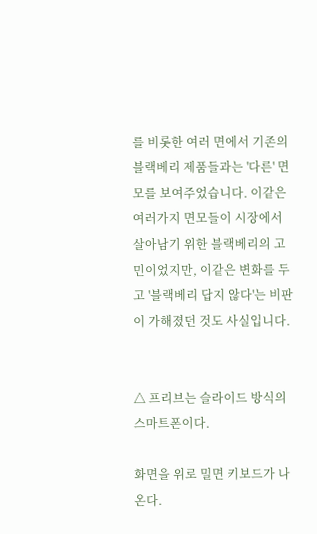를 비롯한 여러 면에서 기존의 블랙베리 제품들과는 '다른' 면모를 보여주었습니다. 이같은 여러가지 면모들이 시장에서 살아남기 위한 블랙베리의 고민이었지만, 이같은 변화를 두고 '블랙베리 답지 않다'는 비판이 가해졌던 것도 사실입니다.


△ 프리브는 슬라이드 방식의 스마트폰이다.

화면을 위로 밀면 키보드가 나온다.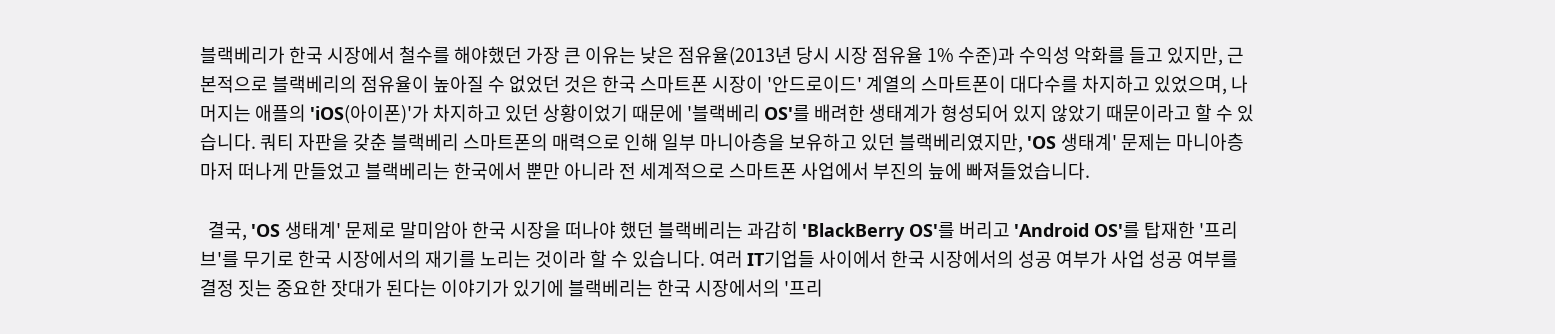블랙베리가 한국 시장에서 철수를 해야했던 가장 큰 이유는 낮은 점유율(2013년 당시 시장 점유율 1% 수준)과 수익성 악화를 들고 있지만, 근본적으로 블랙베리의 점유율이 높아질 수 없었던 것은 한국 스마트폰 시장이 '안드로이드' 계열의 스마트폰이 대다수를 차지하고 있었으며, 나머지는 애플의 'iOS(아이폰)'가 차지하고 있던 상황이었기 때문에 '블랙베리 OS'를 배려한 생태계가 형성되어 있지 않았기 때문이라고 할 수 있습니다. 쿼티 자판을 갖춘 블랙베리 스마트폰의 매력으로 인해 일부 마니아층을 보유하고 있던 블랙베리였지만, 'OS 생태계' 문제는 마니아층마저 떠나게 만들었고 블랙베리는 한국에서 뿐만 아니라 전 세계적으로 스마트폰 사업에서 부진의 늪에 빠져들었습니다.

  결국, 'OS 생태계' 문제로 말미암아 한국 시장을 떠나야 했던 블랙베리는 과감히 'BlackBerry OS'를 버리고 'Android OS'를 탑재한 '프리브'를 무기로 한국 시장에서의 재기를 노리는 것이라 할 수 있습니다. 여러 IT기업들 사이에서 한국 시장에서의 성공 여부가 사업 성공 여부를 결정 짓는 중요한 잣대가 된다는 이야기가 있기에 블랙베리는 한국 시장에서의 '프리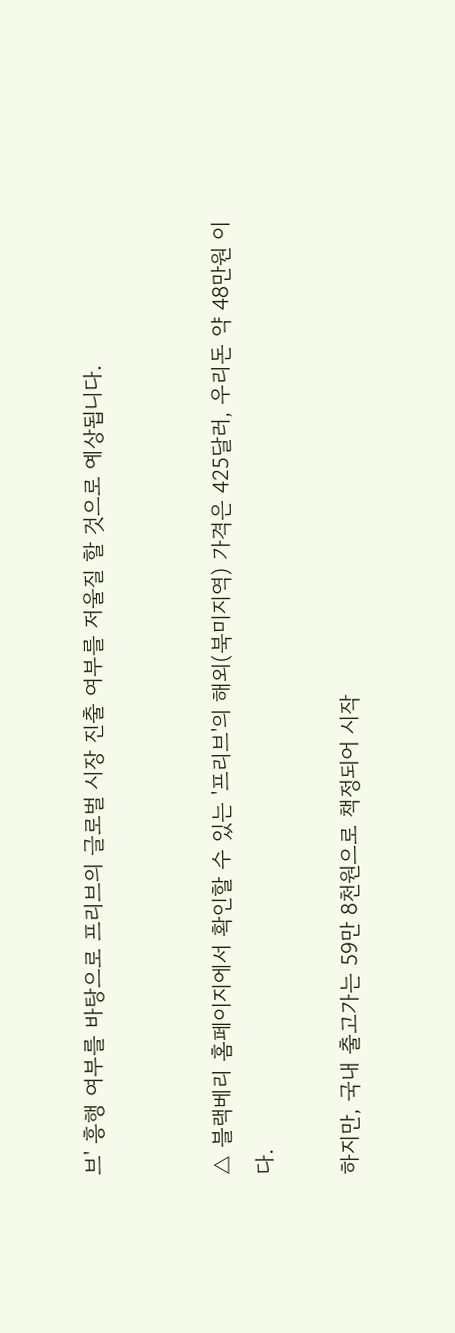브' 흥행 여부를 바탕으로 프리브의 글로벌 시장 진출 여부를 저울질 할 것으로 예상됩니다.


△ 블랙베리 홈페이지에서 확인할 수 있는 '프리브'의 해외(북미지역) 가격은 425달러, 우리돈 약 48만원 이다.

하지만, 국내 출고가는 59만 8천원으로 책정되어 시작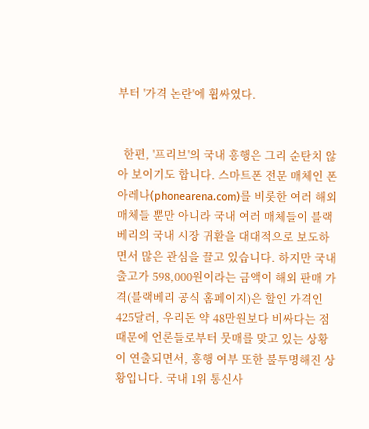부터 '가격 논란'에 휩싸였다.


  한편, '프리브'의 국내 흥행은 그리 순탄치 않아 보이기도 합니다. 스마트폰 전문 매체인 폰아레나(phonearena.com)를 비롯한 여러 해외 매체들 뿐만 아니라 국내 여러 매체들이 블랙베리의 국내 시장 귀환을 대대적으로 보도하면서 많은 관심을 끌고 있습니다. 하지만 국내 출고가 598,000원이라는 금액이 해외 판매 가격(블랙베리 공식 홈페이지)은 할인 가격인 425달러, 우리돈 약 48만원보다 비싸다는 점 때문에 언론들로부터 뭇매를 맞고 있는 상황이 연출되면서, 흥행 여부 또한 불투명해진 상황입니다. 국내 1위 통신사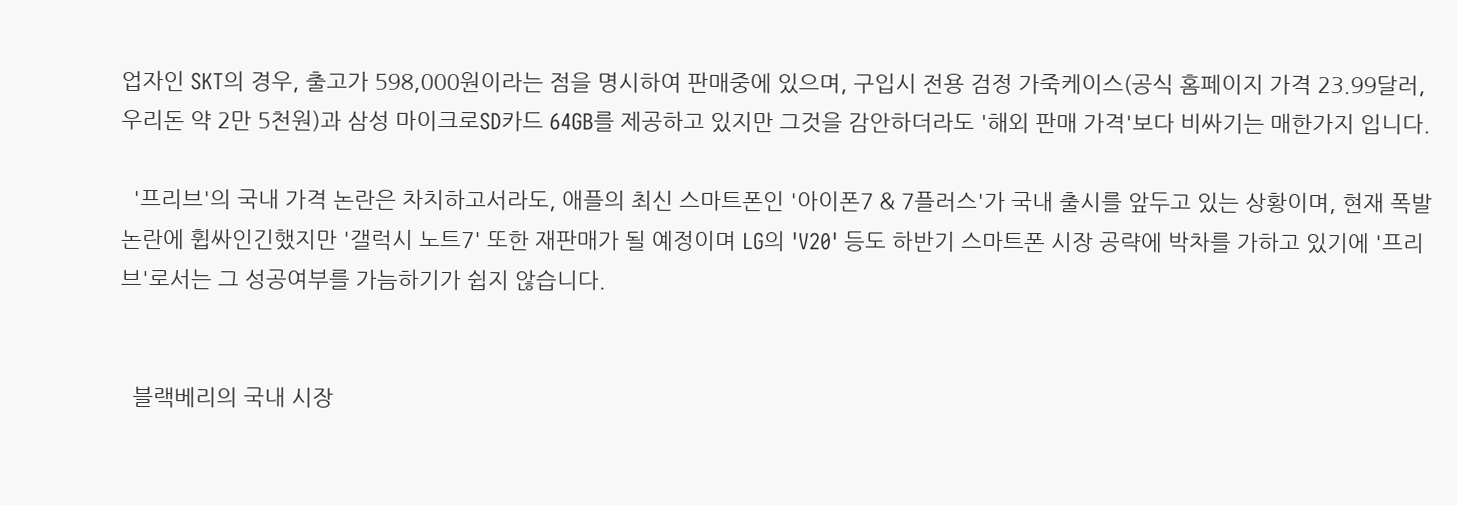업자인 SKT의 경우, 출고가 598,000원이라는 점을 명시하여 판매중에 있으며, 구입시 전용 검정 가죽케이스(공식 홈페이지 가격 23.99달러, 우리돈 약 2만 5천원)과 삼성 마이크로SD카드 64GB를 제공하고 있지만 그것을 감안하더라도 '해외 판매 가격'보다 비싸기는 매한가지 입니다.

  '프리브'의 국내 가격 논란은 차치하고서라도, 애플의 최신 스마트폰인 '아이폰7 & 7플러스'가 국내 출시를 앞두고 있는 상황이며, 현재 폭발 논란에 휩싸인긴했지만 '갤럭시 노트7' 또한 재판매가 될 예정이며 LG의 'V20' 등도 하반기 스마트폰 시장 공략에 박차를 가하고 있기에 '프리브'로서는 그 성공여부를 가늠하기가 쉽지 않습니다.


  블랙베리의 국내 시장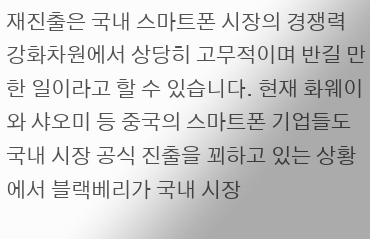재진출은 국내 스마트폰 시장의 경쟁력 강화차원에서 상당히 고무적이며 반길 만 한 일이라고 할 수 있습니다. 현재 화웨이와 샤오미 등 중국의 스마트폰 기업들도 국내 시장 공식 진출을 꾀하고 있는 상황에서 블랙베리가 국내 시장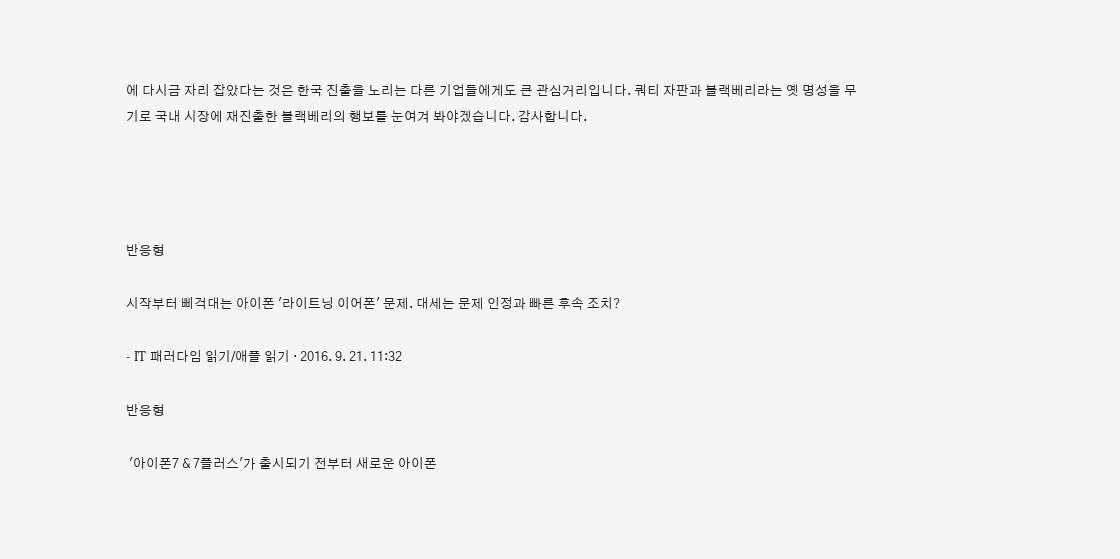에 다시금 자리 잡았다는 것은 한국 진출을 노리는 다른 기업들에게도 큰 관심거리입니다. 쿼티 자판과 블랙베리라는 옛 명성을 무기로 국내 시장에 재진출한 블랙베리의 행보를 눈여겨 봐야겠습니다. 감사합니다.




반응형

시작부터 삐걱대는 아이폰 '라이트닝 이어폰' 문제. 대세는 문제 인정과 빠른 후속 조치?

- IT 패러다임 읽기/애플 읽기 · 2016. 9. 21. 11:32

반응형

 '아이폰7 & 7플러스'가 출시되기 전부터 새로운 아이폰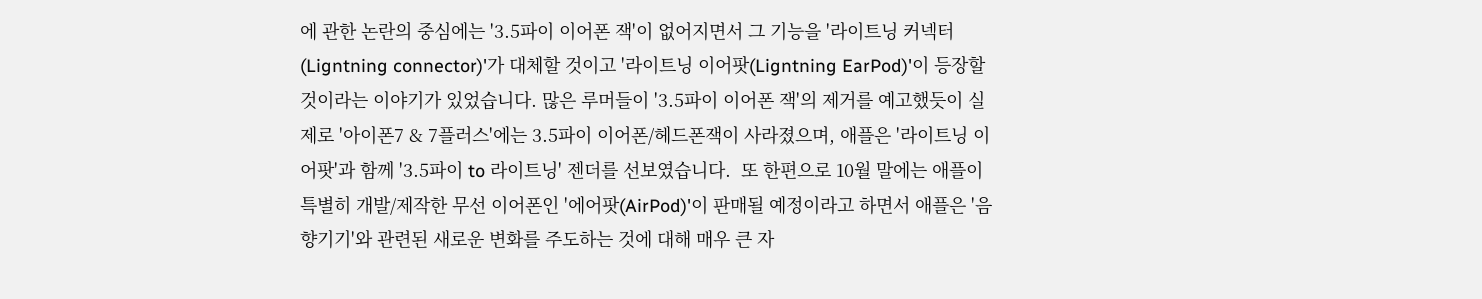에 관한 논란의 중심에는 '3.5파이 이어폰 잭'이 없어지면서 그 기능을 '라이트닝 커넥터(Ligntning connector)'가 대체할 것이고 '라이트닝 이어팟(Ligntning EarPod)'이 등장할 것이라는 이야기가 있었습니다. 많은 루머들이 '3.5파이 이어폰 잭'의 제거를 예고했듯이 실제로 '아이폰7 & 7플러스'에는 3.5파이 이어폰/헤드폰잭이 사라졌으며, 애플은 '라이트닝 이어팟'과 함께 '3.5파이 to 라이트닝' 젠더를 선보였습니다.  또 한편으로 10월 말에는 애플이 특별히 개발/제작한 무선 이어폰인 '에어팟(AirPod)'이 판매될 예정이라고 하면서 애플은 '음향기기'와 관련된 새로운 변화를 주도하는 것에 대해 매우 큰 자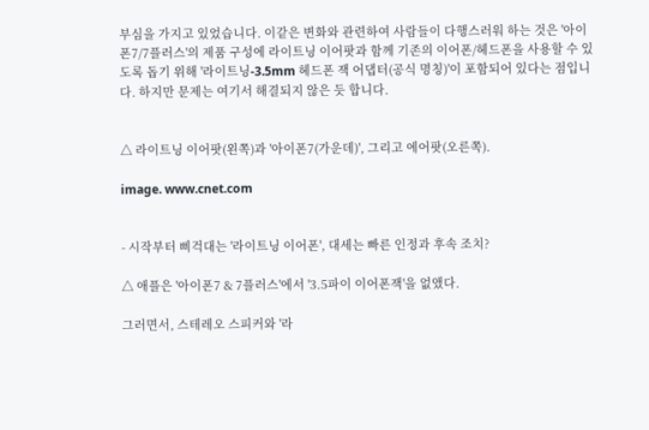부심을 가지고 있었습니다. 이같은 변화와 관련하여 사람들이 다행스러워 하는 것은 '아이폰7/7플러스'의 제품 구성에 라이트닝 이어팟과 함께 기존의 이어폰/헤드폰을 사용할 수 있도록 돕기 위해 '라이트닝-3.5mm 헤드폰 잭 어댑터(공식 명칭)'이 포함되어 있다는 점입니다. 하지만 문제는 여기서 해결되지 않은 듯 합니다.


△ 라이트닝 이어팟(왼쪽)과 '아이폰7(가운데)', 그리고 에어팟(오른쪽).

image. www.cnet.com


- 시작부터 삐걱대는 '라이트닝 이어폰', 대세는 빠른 인정과 후속 조치?

△ 애플은 '아이폰7 & 7플러스'에서 '3.5파이 이어폰잭'을 없앴다.

그러면서, 스테레오 스피커와 '라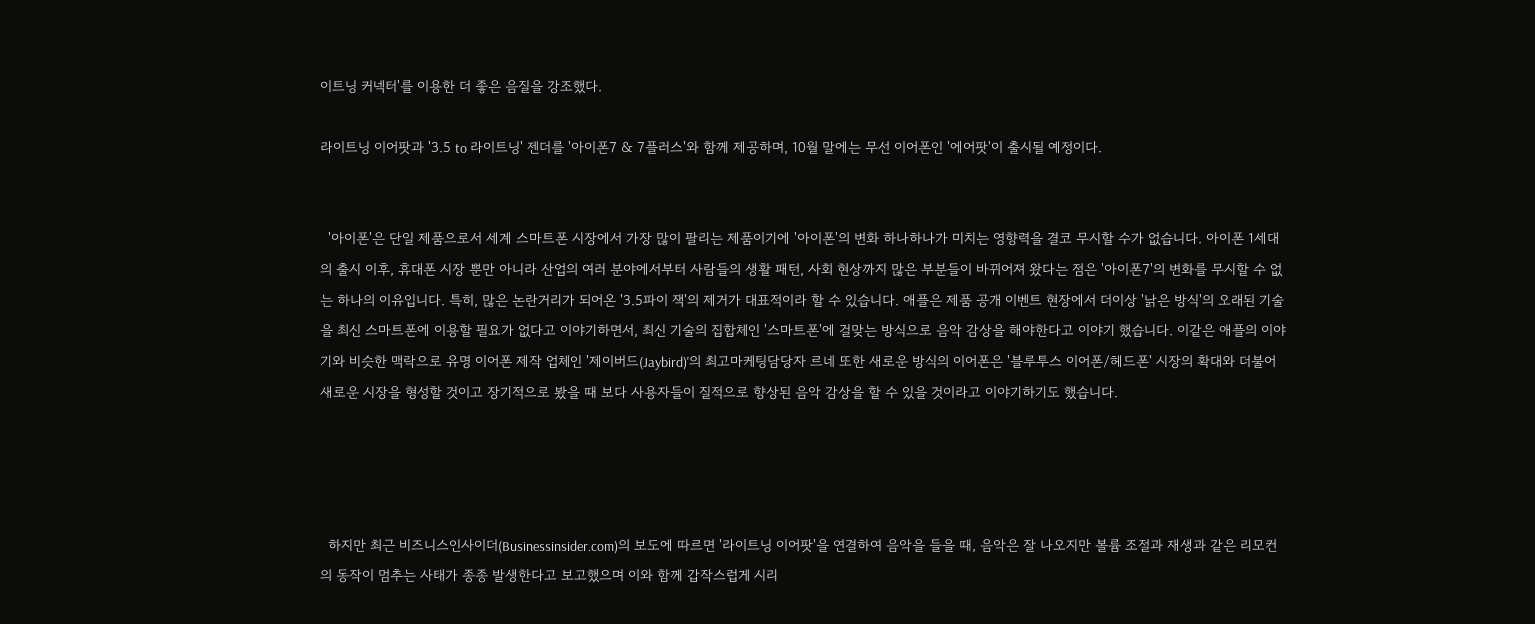이트닝 커넥터'를 이용한 더 좋은 음질을 강조했다.

라이트닝 이어팟과 '3.5 to 라이트닝' 젠더를 '아이폰7 & 7플러스'와 함께 제공하며, 10월 말에는 무선 이어폰인 '에어팟'이 출시될 예정이다.


  '아이폰'은 단일 제품으로서 세계 스마트폰 시장에서 가장 많이 팔리는 제품이기에 '아이폰'의 변화 하나하나가 미치는 영향력을 결코 무시할 수가 없습니다. 아이폰 1세대의 출시 이후, 휴대폰 시장 뿐만 아니라 산업의 여러 분야에서부터 사람들의 생활 패턴, 사회 현상까지 많은 부분들이 바뀌어져 왔다는 점은 '아이폰7'의 변화를 무시할 수 없는 하나의 이유입니다. 특히, 많은 논란거리가 되어온 '3.5파이 잭'의 제거가 대표적이라 할 수 있습니다. 애플은 제품 공개 이벤트 현장에서 더이상 '낡은 방식'의 오래된 기술을 최신 스마트폰에 이용할 필요가 없다고 이야기하면서, 최신 기술의 집합체인 '스마트폰'에 걸맞는 방식으로 음악 감상을 해야한다고 이야기 했습니다. 이같은 애플의 이야기와 비슷한 맥락으로 유명 이어폰 제작 업체인 '제이버드(Jaybird)'의 최고마케팅담당자 르네 또한 새로운 방식의 이어폰은 '블루투스 이어폰/헤드폰' 시장의 확대와 더불어 새로운 시장을 형성할 것이고 장기적으로 봤을 때 보다 사용자들이 질적으로 향상된 음악 감상을 할 수 있을 것이라고 이야기하기도 했습니다.




  하지만 최근 비즈니스인사이더(Businessinsider.com)의 보도에 따르면 '라이트닝 이어팟'을 연결하여 음악을 들을 때, 음악은 잘 나오지만 볼륨 조절과 재생과 같은 리모컨의 동작이 멈추는 사태가 종종 발생한다고 보고했으며 이와 함께 갑작스럽게 시리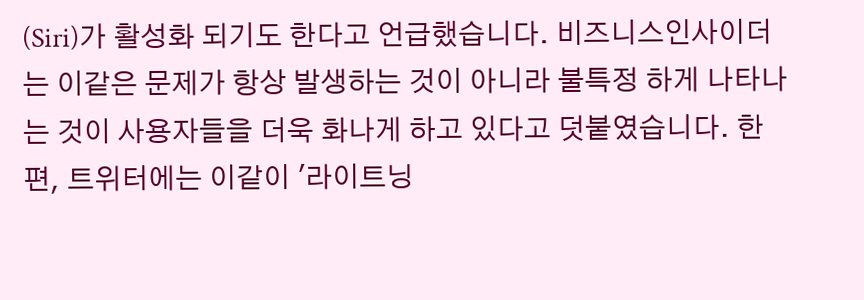(Siri)가 활성화 되기도 한다고 언급했습니다. 비즈니스인사이더는 이같은 문제가 항상 발생하는 것이 아니라 불특정 하게 나타나는 것이 사용자들을 더욱 화나게 하고 있다고 덧붙였습니다. 한편, 트위터에는 이같이 '라이트닝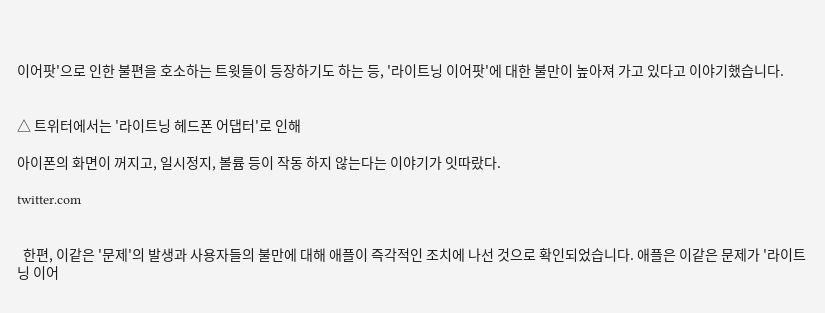이어팟'으로 인한 불편을 호소하는 트윗들이 등장하기도 하는 등, '라이트닝 이어팟'에 대한 불만이 높아져 가고 있다고 이야기했습니다.


△ 트위터에서는 '라이트닝 헤드폰 어댑터'로 인해

아이폰의 화면이 꺼지고, 일시정지, 볼륨 등이 작동 하지 않는다는 이야기가 잇따랐다.

twitter.com


  한편, 이같은 '문제'의 발생과 사용자들의 불만에 대해 애플이 즉각적인 조치에 나선 것으로 확인되었습니다. 애플은 이같은 문제가 '라이트닝 이어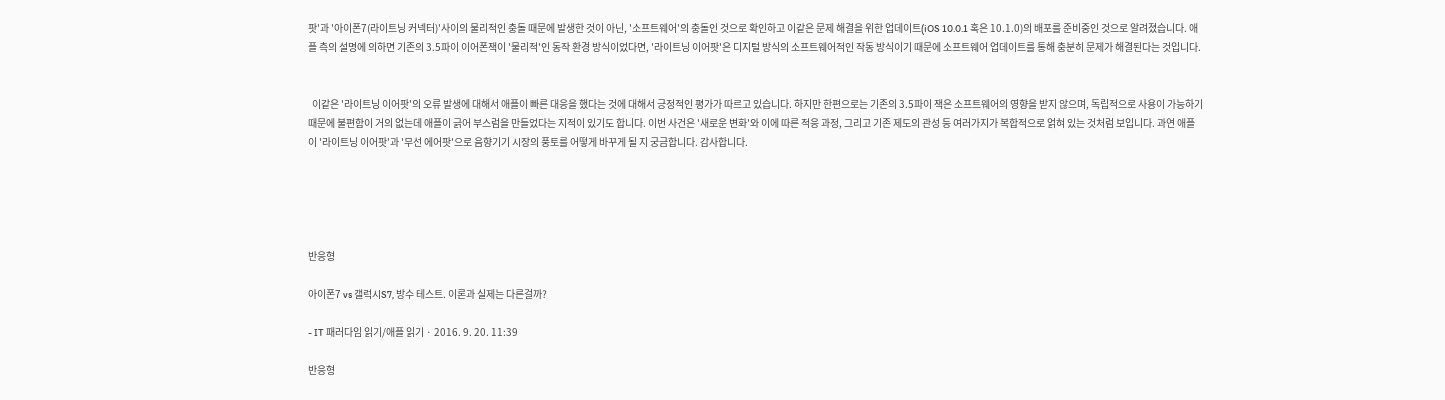팟'과 '아이폰7(라이트닝 커넥터)'사이의 물리적인 충돌 때문에 발생한 것이 아닌, '소프트웨어'의 충돌인 것으로 확인하고 이같은 문제 해결을 위한 업데이트(iOS 10.0.1 혹은 10.1.0)의 배포를 준비중인 것으로 알려졌습니다. 애플 측의 설명에 의하면 기존의 3.5파이 이어폰잭이 '물리적'인 동작 환경 방식이었다면, '라이트닝 이어팟'은 디지털 방식의 소프트웨어적인 작동 방식이기 때문에 소프트웨어 업데이트를 통해 충분히 문제가 해결된다는 것입니다.


  이같은 '라이트닝 이어팟'의 오류 발생에 대해서 애플이 빠른 대응을 했다는 것에 대해서 긍정적인 평가가 따르고 있습니다. 하지만 한편으로는 기존의 3.5파이 잭은 소프트웨어의 영향을 받지 않으며, 독립적으로 사용이 가능하기 때문에 불편함이 거의 없는데 애플이 긁어 부스럼을 만들었다는 지적이 있기도 합니다. 이번 사건은 '새로운 변화'와 이에 따른 적응 과정, 그리고 기존 제도의 관성 등 여러가지가 복합적으로 얽혀 있는 것처럼 보입니다. 과연 애플이 '라이트닝 이어팟'과 '무선 에어팟'으로 음향기기 시장의 풍토를 어떻게 바꾸게 될 지 궁금합니다. 감사합니다.





반응형

아이폰7 vs 갤럭시S7, 방수 테스트. 이론과 실제는 다른걸까?

- IT 패러다임 읽기/애플 읽기 · 2016. 9. 20. 11:39

반응형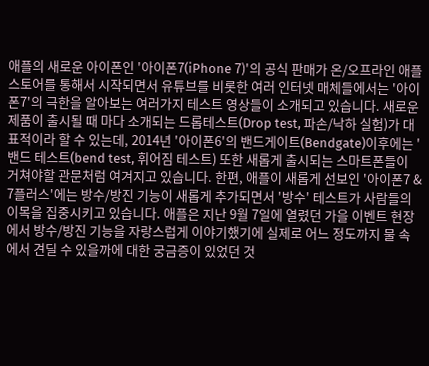애플의 새로운 아이폰인 '아이폰7(iPhone 7)'의 공식 판매가 온/오프라인 애플스토어를 통해서 시작되면서 유튜브를 비롯한 여러 인터넷 매체들에서는 '아이폰7'의 극한을 알아보는 여러가지 테스트 영상들이 소개되고 있습니다. 새로운 제품이 출시될 때 마다 소개되는 드롭테스트(Drop test, 파손/낙하 실험)가 대표적이라 할 수 있는데, 2014년 '아이폰6'의 밴드게이트(Bendgate)이후에는 '밴드 테스트(bend test, 휘어짐 테스트) 또한 새롭게 출시되는 스마트폰들이 거쳐야할 관문처럼 여겨지고 있습니다. 한편, 애플이 새롭게 선보인 '아이폰7 & 7플러스'에는 방수/방진 기능이 새롭게 추가되면서 '방수' 테스트가 사람들의 이목을 집중시키고 있습니다. 애플은 지난 9월 7일에 열렸던 가을 이벤트 현장에서 방수/방진 기능을 자랑스럽게 이야기했기에 실제로 어느 정도까지 물 속에서 견딜 수 있을까에 대한 궁금증이 있었던 것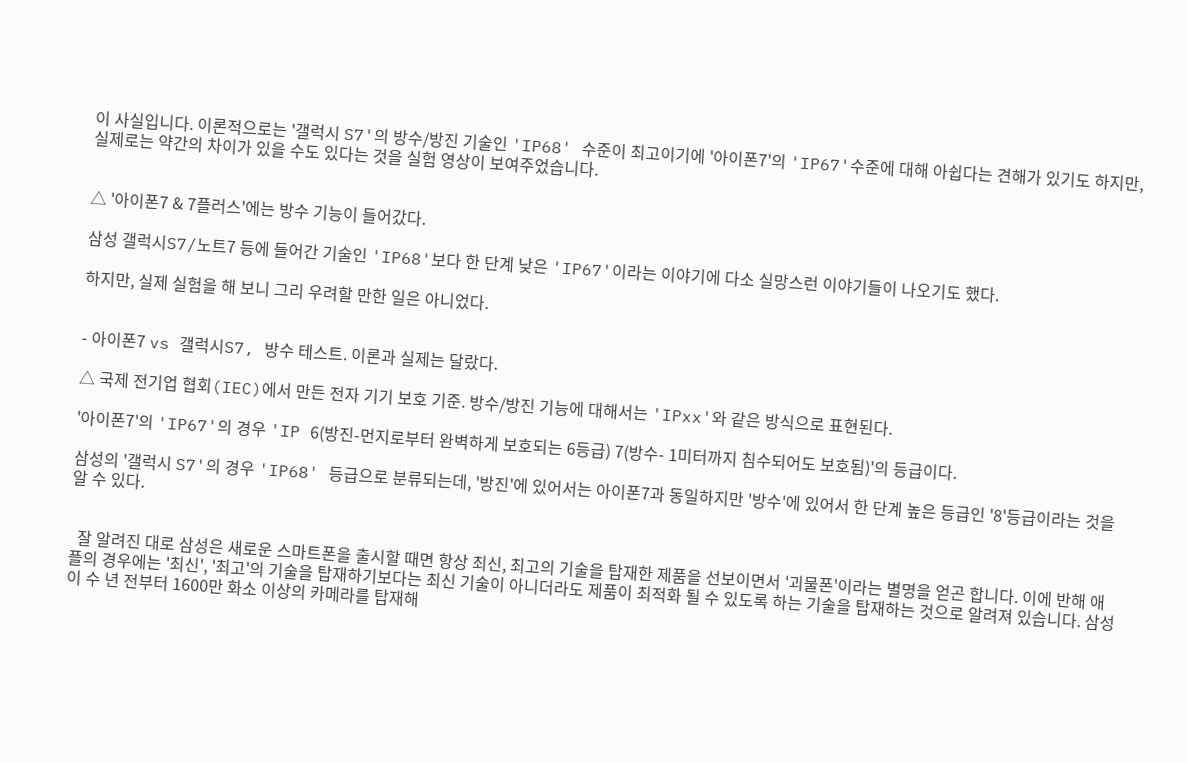이 사실입니다. 이론적으로는 '갤럭시 S7'의 방수/방진 기술인 'IP68' 수준이 최고이기에 '아이폰7'의 'IP67'수준에 대해 아쉽다는 견해가 있기도 하지만, 실제로는 약간의 차이가 있을 수도 있다는 것을 실험 영상이 보여주었습니다.


△ '아이폰7 & 7플러스'에는 방수 기능이 들어갔다.

삼성 갤럭시S7/노트7 등에 들어간 기술인 'IP68'보다 한 단계 낮은 'IP67'이라는 이야기에 다소 실망스런 이야기들이 나오기도 했다.

하지만, 실제 실험을 해 보니 그리 우려할 만한 일은 아니었다.


- 아이폰7 vs 갤럭시S7, 방수 테스트. 이론과 실제는 달랐다.

△ 국제 전기업 협회(IEC)에서 만든 전자 기기 보호 기준. 방수/방진 기능에 대해서는 'IPxx'와 같은 방식으로 표현된다.

'아이폰7'의 'IP67'의 경우 'IP 6(방진-먼지로부터 완벽하게 보호되는 6등급) 7(방수- 1미터까지 침수되어도 보호됨)'의 등급이다.

삼성의 '갤럭시 S7'의 경우 'IP68' 등급으로 분류되는데, '방진'에 있어서는 아이폰7과 동일하지만 '방수'에 있어서 한 단계 높은 등급인 '8'등급이라는 것을 알 수 있다.


  잘 알려진 대로 삼성은 새로운 스마트폰을 출시할 때면 항상 최신, 최고의 기술을 탑재한 제품을 선보이면서 '괴물폰'이라는 별명을 얻곤 합니다. 이에 반해 애플의 경우에는 '최신', '최고'의 기술을 탑재하기보다는 최신 기술이 아니더라도 제품이 최적화 될 수 있도록 하는 기술을 탑재하는 것으로 알려져 있습니다. 삼성이 수 년 전부터 1600만 화소 이상의 카메라를 탑재해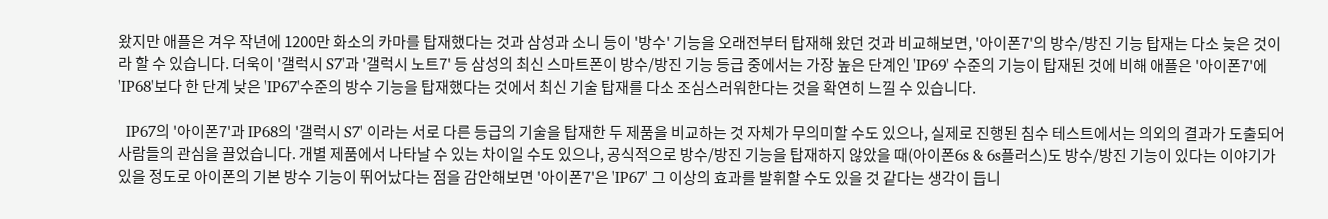왔지만 애플은 겨우 작년에 1200만 화소의 카마를 탑재했다는 것과 삼성과 소니 등이 '방수' 기능을 오래전부터 탑재해 왔던 것과 비교해보면, '아이폰7'의 방수/방진 기능 탑재는 다소 늦은 것이라 할 수 있습니다. 더욱이 '갤럭시 S7'과 '갤럭시 노트7' 등 삼성의 최신 스마트폰이 방수/방진 기능 등급 중에서는 가장 높은 단계인 'IP69' 수준의 기능이 탑재된 것에 비해 애플은 '아이폰7'에 'IP68'보다 한 단계 낮은 'IP67'수준의 방수 기능을 탑재했다는 것에서 최신 기술 탑재를 다소 조심스러워한다는 것을 확연히 느낄 수 있습니다.

  IP67의 '아이폰7'과 IP68의 '갤럭시 S7' 이라는 서로 다른 등급의 기술을 탑재한 두 제품을 비교하는 것 자체가 무의미할 수도 있으나, 실제로 진행된 침수 테스트에서는 의외의 결과가 도출되어 사람들의 관심을 끌었습니다. 개별 제품에서 나타날 수 있는 차이일 수도 있으나, 공식적으로 방수/방진 기능을 탑재하지 않았을 때(아이폰6s & 6s플러스)도 방수/방진 기능이 있다는 이야기가 있을 정도로 아이폰의 기본 방수 기능이 뛰어났다는 점을 감안해보면 '아이폰7'은 'IP67' 그 이상의 효과를 발휘할 수도 있을 것 같다는 생각이 듭니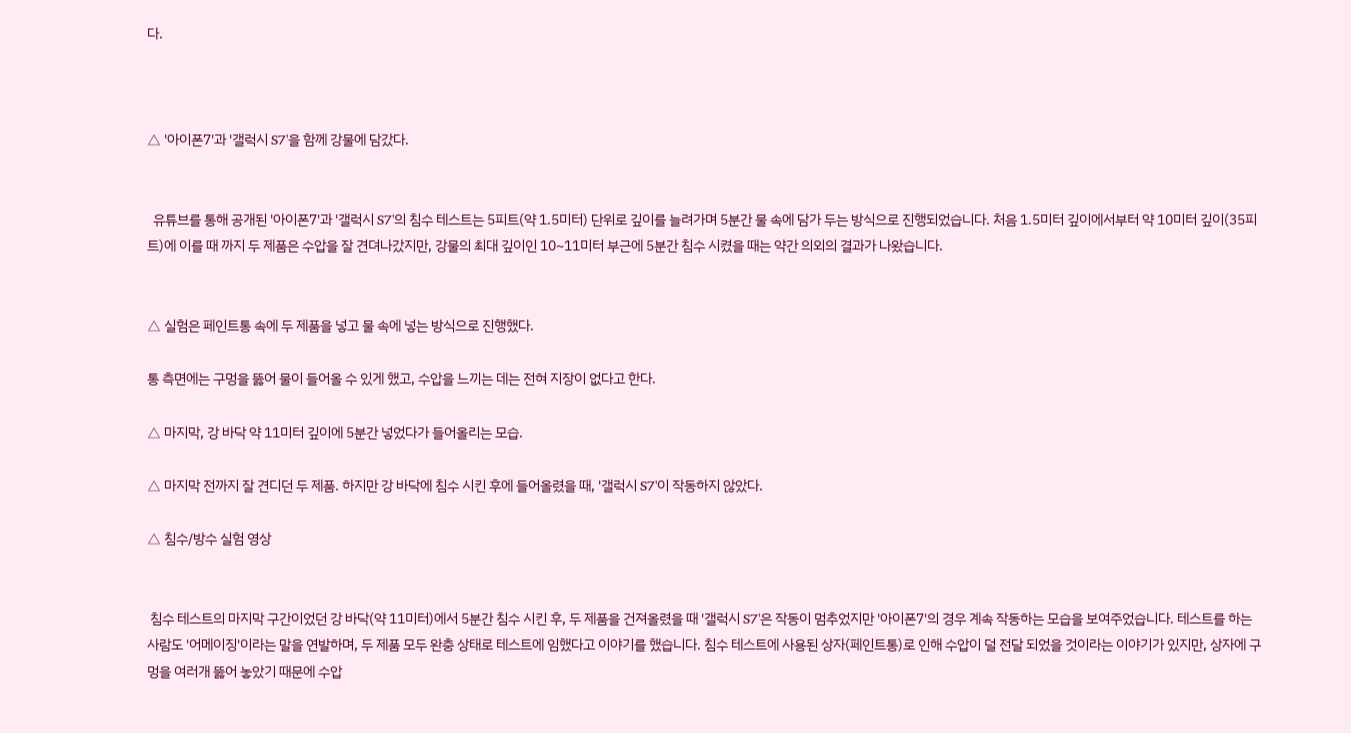다.



△ '아이폰7'과 '갤럭시 S7'을 함께 강물에 담갔다.


  유튜브를 통해 공개된 '아이폰7'과 '갤럭시 S7'의 침수 테스트는 5피트(약 1.5미터) 단위로 깊이를 늘려가며 5분간 물 속에 담가 두는 방식으로 진행되었습니다. 처음 1.5미터 깊이에서부터 약 10미터 깊이(35피트)에 이를 때 까지 두 제품은 수압을 잘 견뎌나갔지만, 강물의 최대 깊이인 10~11미터 부근에 5분간 침수 시켰을 때는 약간 의외의 결과가 나왔습니다.


△ 실험은 페인트통 속에 두 제품을 넣고 물 속에 넣는 방식으로 진행했다.

통 측면에는 구멍을 뚫어 물이 들어올 수 있게 했고, 수압을 느끼는 데는 전혀 지장이 없다고 한다.

△ 마지막, 강 바닥 약 11미터 깊이에 5분간 넣었다가 들어올리는 모습.

△ 마지막 전까지 잘 견디던 두 제품. 하지만 강 바닥에 침수 시킨 후에 들어올렸을 때, '갤럭시 S7'이 작동하지 않았다.

△ 침수/방수 실험 영상


 침수 테스트의 마지막 구간이었던 강 바닥(약 11미터)에서 5분간 침수 시킨 후, 두 제품을 건져올렸을 때 '갤럭시 S7'은 작동이 멈추었지만 '아이폰7'의 경우 계속 작동하는 모습을 보여주었습니다. 테스트를 하는 사람도 '어메이징'이라는 말을 연발하며, 두 제품 모두 완충 상태로 테스트에 임했다고 이야기를 했습니다. 침수 테스트에 사용된 상자(페인트통)로 인해 수압이 덜 전달 되었을 것이라는 이야기가 있지만, 상자에 구멍을 여러개 뚫어 놓았기 때문에 수압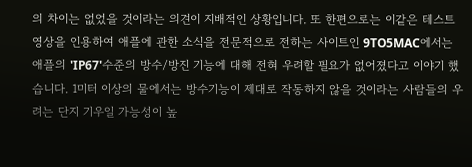의 차이는 없었을 것이라는 의견이 지배적인 상황입니다. 또 한편으로는 이같은 테스트 영상을 인용하여 애플에 관한 소식을 전문적으로 전하는 사이트인 9TO5MAC에서는 애플의 'IP67'수준의 방수/방진 기능에 대해 전혀 우려할 필요가 없어졌다고 이야기 했습니다. 1미터 이상의 물에서는 방수기능이 제대로 작동하지 않을 것이라는 사람들의 우려는 단지 기우일 가능성이 높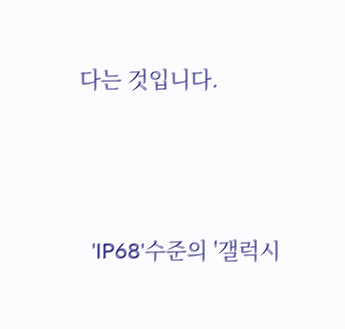다는 것입니다.



  'IP68'수준의 '갤럭시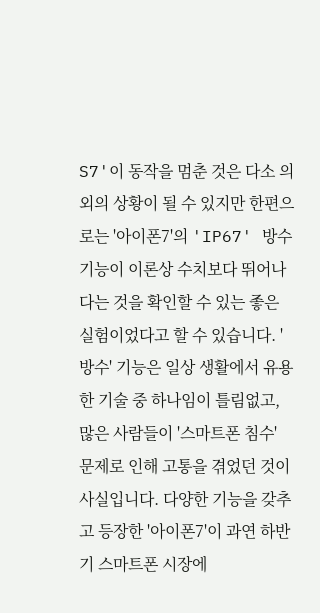S7'이 동작을 멈춘 것은 다소 의외의 상황이 될 수 있지만 한편으로는 '아이폰7'의 'IP67' 방수 기능이 이론상 수치보다 뛰어나다는 것을 확인할 수 있는 좋은 실험이었다고 할 수 있습니다. '방수' 기능은 일상 생활에서 유용한 기술 중 하나임이 틀림없고, 많은 사람들이 '스마트폰 침수' 문제로 인해 고통을 겪었던 것이 사실입니다. 다양한 기능을 갖추고 등장한 '아이폰7'이 과연 하반기 스마트폰 시장에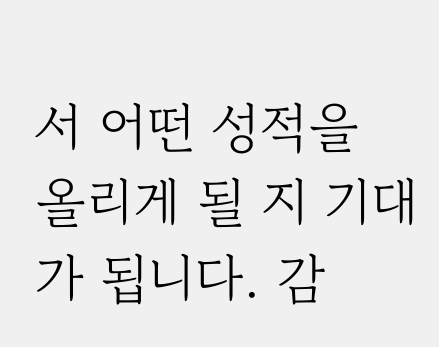서 어떤 성적을 올리게 될 지 기대가 됩니다. 감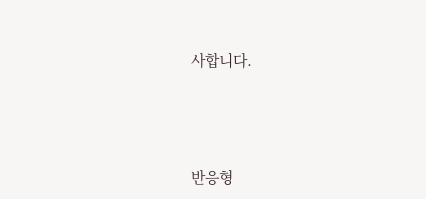사합니다.




반응형